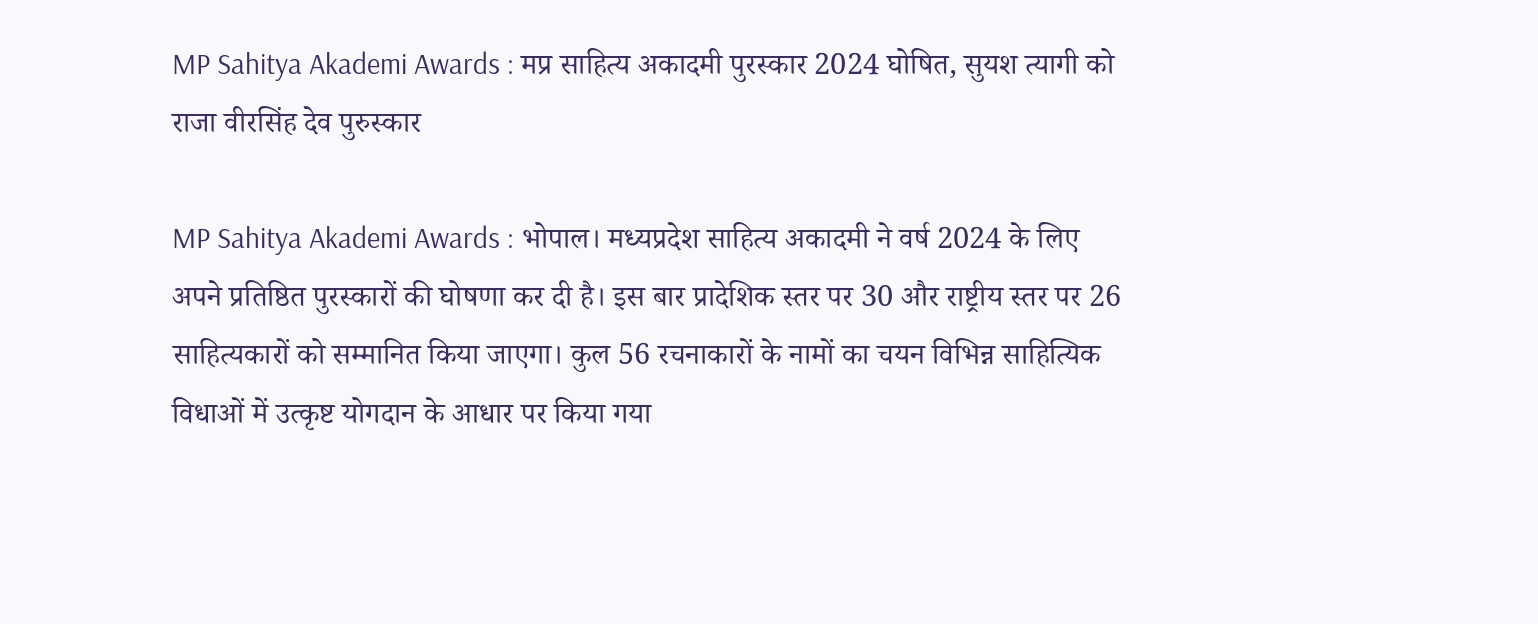MP Sahitya Akademi Awards : मप्र साहित्य अकादमी पुरस्कार 2024 घोषित, सुयश त्यागी को राजा वीरसिंह देव पुरुस्कार

MP Sahitya Akademi Awards : भोपाल। मध्यप्रदेश साहित्य अकादमी ने वर्ष 2024 के लिए अपने प्रतिष्ठित पुरस्कारों की घोषणा कर दी है। इस बार प्रादेशिक स्तर पर 30 और राष्ट्रीय स्तर पर 26 साहित्यकारों को सम्मानित किया जाएगा। कुल 56 रचनाकारों के नामों का चयन विभिन्न साहित्यिक विधाओं में उत्कृष्ट योगदान के आधार पर किया गया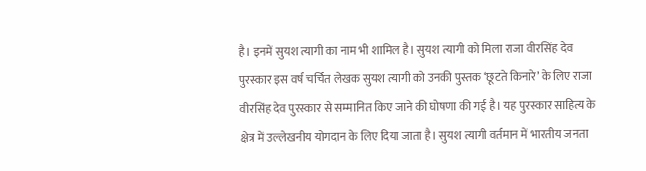है। इनमें सुयश त्यागी का नाम भी शामिल है। सुयश त्यागी को मिला राजा वीरसिंह देव पुरस्कार इस वर्ष चर्चित लेखक सुयश त्यागी को उनकी पुस्तक ‘छूटते किनारे’ के लिए राजा वीरसिंह देव पुरस्कार से सम्मानित किए जाने की घोषणा की गई है। यह पुरस्कार साहित्य के क्षेत्र में उल्लेखनीय योगदान के लिए दिया जाता है। सुयश त्यागी वर्तमान में भारतीय जनता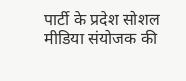पार्टी के प्रदेश सोशल मीडिया संयोजक की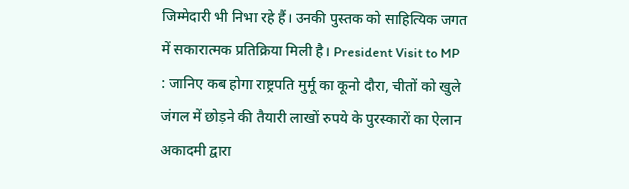जिम्मेदारी भी निभा रहे हैं। उनकी पुस्तक को साहित्यिक जगत में सकारात्मक प्रतिक्रिया मिली है। President Visit to MP : जानिए कब होगा राष्ट्रपति मुर्मू का कूनो दौरा, चीतों को खुले जंगल में छोड़ने की तैयारी लाखों रुपये के पुरस्कारों का ऐलान अकादमी द्वारा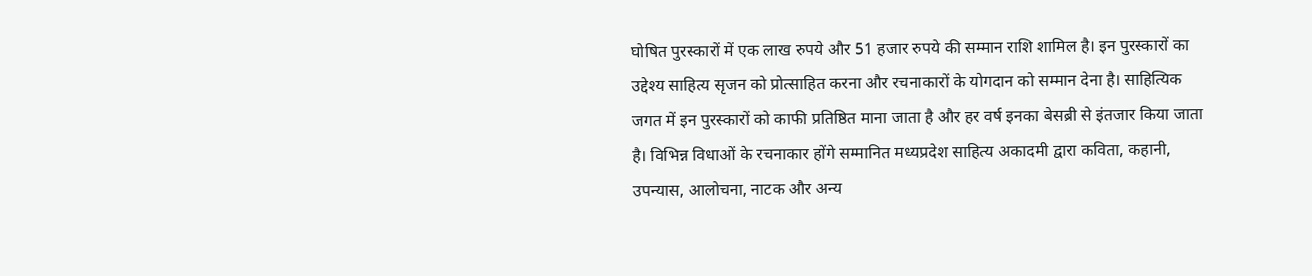घोषित पुरस्कारों में एक लाख रुपये और 51 हजार रुपये की सम्मान राशि शामिल है। इन पुरस्कारों का उद्देश्य साहित्य सृजन को प्रोत्साहित करना और रचनाकारों के योगदान को सम्मान देना है। साहित्यिक जगत में इन पुरस्कारों को काफी प्रतिष्ठित माना जाता है और हर वर्ष इनका बेसब्री से इंतजार किया जाता है। विभिन्न विधाओं के रचनाकार होंगे सम्मानित मध्यप्रदेश साहित्य अकादमी द्वारा कविता, कहानी, उपन्यास, आलोचना, नाटक और अन्य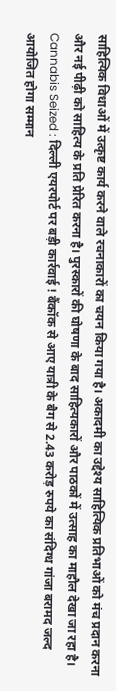साहित्यिक विधाओं में उत्कृष्ट कार्य करने वाले रचनाकारों का चयन किया गया है। अकादमी का उद्देश्य साहित्यिक प्रतिभाओं को मंच प्रदान करना और नई पीढ़ी को साहित्य के प्रति प्रेरित करना है। पुरस्कारों की घोषणा के बाद साहित्यकारों और पाठकों में उत्साह का माहौल देखा जा रहा है। Cannabis Seized : दिल्ली एयरपोर्ट पर बड़ी कार्रवाई ! बैंकॉक से आए यात्री के बैग से 2.43 करोड़ रुपये का संदिग्ध गांजा बरामद जल्द आयोजित होगा सम्मान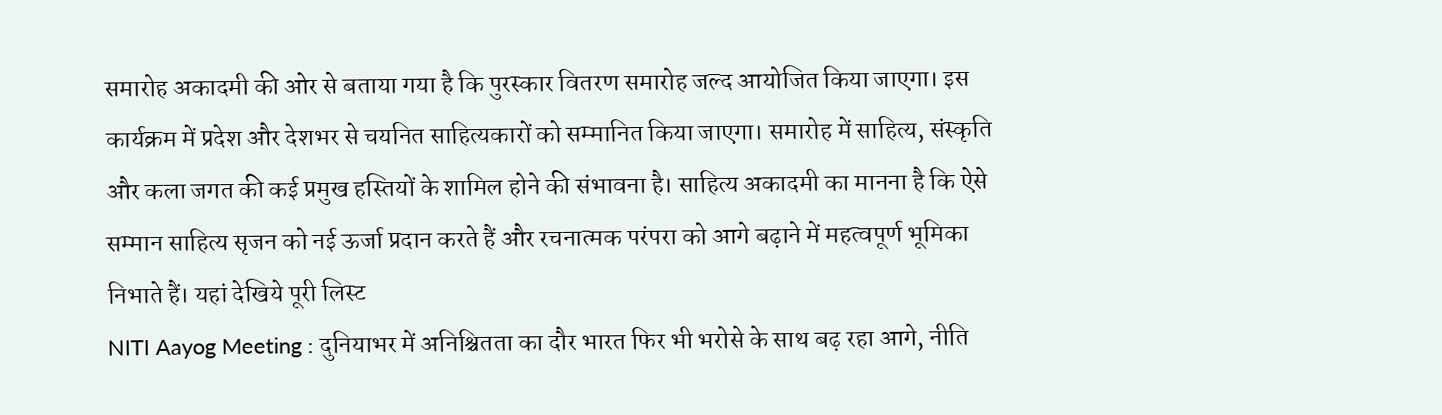समारोह अकादमी की ओर से बताया गया है कि पुरस्कार वितरण समारोह जल्द आयोजित किया जाएगा। इस कार्यक्रम में प्रदेश और देशभर से चयनित साहित्यकारों को सम्मानित किया जाएगा। समारोह में साहित्य, संस्कृति और कला जगत की कई प्रमुख हस्तियों के शामिल होने की संभावना है। साहित्य अकादमी का मानना है कि ऐसे सम्मान साहित्य सृजन को नई ऊर्जा प्रदान करते हैं और रचनात्मक परंपरा को आगे बढ़ाने में महत्वपूर्ण भूमिका निभाते हैं। यहां देखिये पूरी लिस्ट
NITI Aayog Meeting : दुनियाभर में अनिश्चितता का दौर भारत फिर भी भरोसे के साथ बढ़ रहा आगे, नीति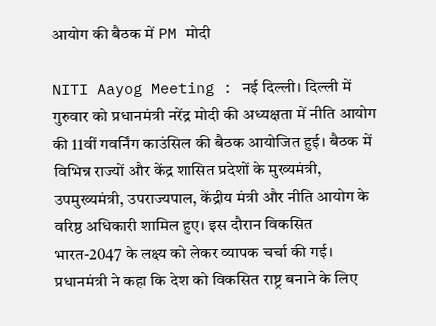आयोग की बैठक में PM मोदी

NITI Aayog Meeting : नई दिल्ली। दिल्ली में गुरुवार को प्रधानमंत्री नरेंद्र मोदी की अध्यक्षता में नीति आयोग की 11वीं गवर्निंग काउंसिल की बैठक आयोजित हुई। बैठक में विभिन्न राज्यों और केंद्र शासित प्रदेशों के मुख्यमंत्री, उपमुख्यमंत्री, उपराज्यपाल, केंद्रीय मंत्री और नीति आयोग के वरिष्ठ अधिकारी शामिल हुए। इस दौरान विकसित भारत-2047 के लक्ष्य को लेकर व्यापक चर्चा की गई। प्रधानमंत्री ने कहा कि देश को विकसित राष्ट्र बनाने के लिए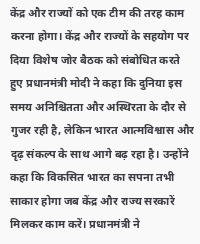केंद्र और राज्यों को एक टीम की तरह काम करना होगा। केंद्र और राज्यों के सहयोग पर दिया विशेष जोर बैठक को संबोधित करते हुए प्रधानमंत्री मोदी ने कहा कि दुनिया इस समय अनिश्चितता और अस्थिरता के दौर से गुजर रही है, लेकिन भारत आत्मविश्वास और दृढ़ संकल्प के साथ आगे बढ़ रहा है। उन्होंने कहा कि विकसित भारत का सपना तभी साकार होगा जब केंद्र और राज्य सरकारें मिलकर काम करें। प्रधानमंत्री ने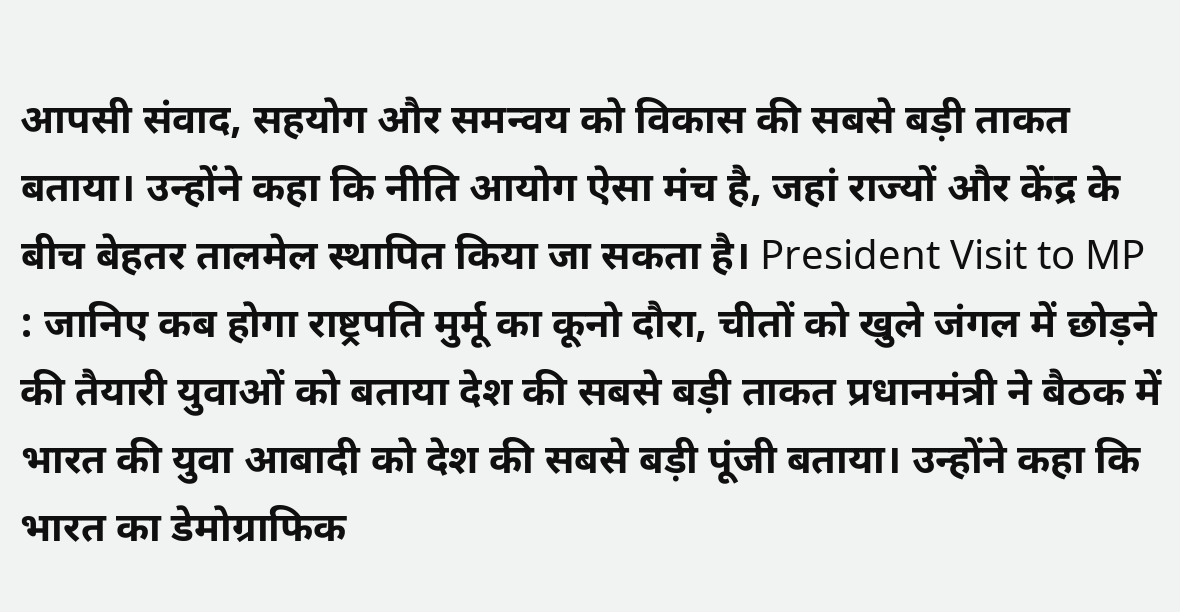आपसी संवाद, सहयोग और समन्वय को विकास की सबसे बड़ी ताकत बताया। उन्होंने कहा कि नीति आयोग ऐसा मंच है, जहां राज्यों और केंद्र के बीच बेहतर तालमेल स्थापित किया जा सकता है। President Visit to MP : जानिए कब होगा राष्ट्रपति मुर्मू का कूनो दौरा, चीतों को खुले जंगल में छोड़ने की तैयारी युवाओं को बताया देश की सबसे बड़ी ताकत प्रधानमंत्री ने बैठक में भारत की युवा आबादी को देश की सबसे बड़ी पूंजी बताया। उन्होंने कहा कि भारत का डेमोग्राफिक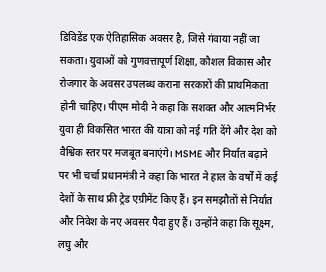डिविडेंड एक ऐतिहासिक अवसर है, जिसे गंवाया नहीं जा सकता। युवाओं को गुणवत्तापूर्ण शिक्षा, कौशल विकास और रोजगार के अवसर उपलब्ध कराना सरकारों की प्राथमिकता होनी चाहिए। पीएम मोदी ने कहा कि सशक्त और आत्मनिर्भर युवा ही विकसित भारत की यात्रा को नई गति देंगे और देश को वैश्विक स्तर पर मजबूत बनाएंगे। MSME और निर्यात बढ़ाने पर भी चर्चा प्रधानमंत्री ने कहा कि भारत ने हाल के वर्षों में कई देशों के साथ फ्री ट्रेड एग्रीमेंट किए हैं। इन समझौतों से निर्यात और निवेश के नए अवसर पैदा हुए हैं। उन्होंने कहा कि सूक्ष्म, लघु और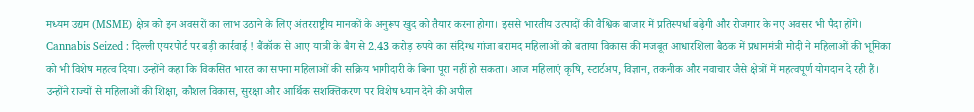मध्यम उद्यम (MSME) क्षेत्र को इन अवसरों का लाभ उठाने के लिए अंतरराष्ट्रीय मानकों के अनुरूप खुद को तैयार करना होगा। इससे भारतीय उत्पादों की वैश्विक बाजार में प्रतिस्पर्धा बढ़ेगी और रोजगार के नए अवसर भी पैदा होंगे। Cannabis Seized : दिल्ली एयरपोर्ट पर बड़ी कार्रवाई ! बैंकॉक से आए यात्री के बैग से 2.43 करोड़ रुपये का संदिग्ध गांजा बरामद महिलाओं को बताया विकास की मजबूत आधारशिला बैठक में प्रधानमंत्री मोदी ने महिलाओं की भूमिका को भी विशेष महत्व दिया। उन्होंने कहा कि विकसित भारत का सपना महिलाओं की सक्रिय भागीदारी के बिना पूरा नहीं हो सकता। आज महिलाएं कृषि, स्टार्टअप, विज्ञान, तकनीक और नवाचार जैसे क्षेत्रों में महत्वपूर्ण योगदान दे रही हैं। उन्होंने राज्यों से महिलाओं की शिक्षा, कौशल विकास, सुरक्षा और आर्थिक सशक्तिकरण पर विशेष ध्यान देने की अपील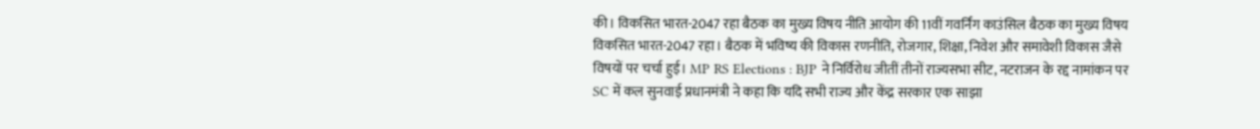की। विकसित भारत-2047 रहा बैठक का मुख्य विषय नीति आयोग की 11वीं गवर्निंग काउंसिल बैठक का मुख्य विषय विकसित भारत-2047 रहा। बैठक में भविष्य की विकास रणनीति, रोजगार, शिक्षा, निवेश और समावेशी विकास जैसे विषयों पर चर्चा हुई। MP RS Elections : BJP ने निर्विरोध जीतीं तीनों राज्यसभा सीट, नटराजन के रद्द नामांकन पर SC में कल सुनवाई प्रधानमंत्री ने कहा कि यदि सभी राज्य और केंद्र सरकार एक साझा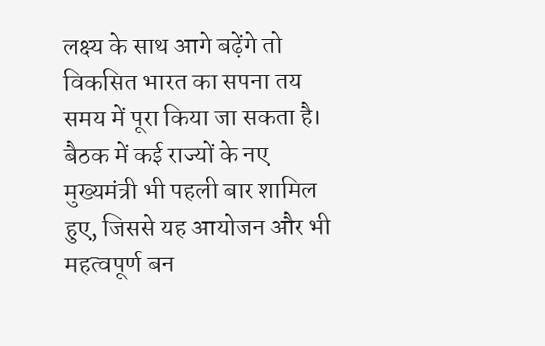लक्ष्य के साथ आगे बढ़ेंगे तो विकसित भारत का सपना तय समय में पूरा किया जा सकता है। बैठक में कई राज्यों के नए मुख्यमंत्री भी पहली बार शामिल हुए, जिससे यह आयोजन और भी महत्वपूर्ण बन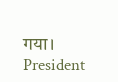गया।
President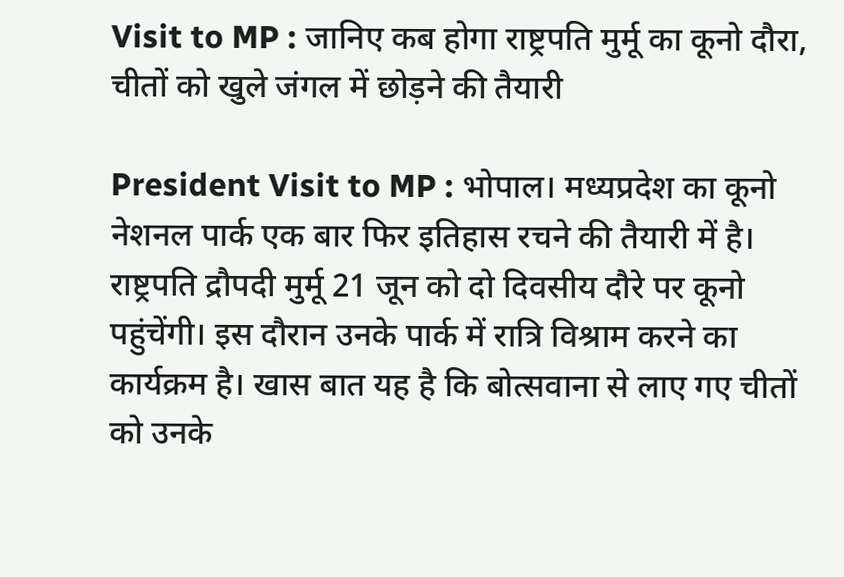Visit to MP : जानिए कब होगा राष्ट्रपति मुर्मू का कूनो दौरा, चीतों को खुले जंगल में छोड़ने की तैयारी

President Visit to MP : भोपाल। मध्यप्रदेश का कूनो नेशनल पार्क एक बार फिर इतिहास रचने की तैयारी में है। राष्ट्रपति द्रौपदी मुर्मू 21 जून को दो दिवसीय दौरे पर कूनो पहुंचेंगी। इस दौरान उनके पार्क में रात्रि विश्राम करने का कार्यक्रम है। खास बात यह है कि बोत्सवाना से लाए गए चीतों को उनके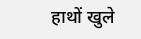हाथों खुले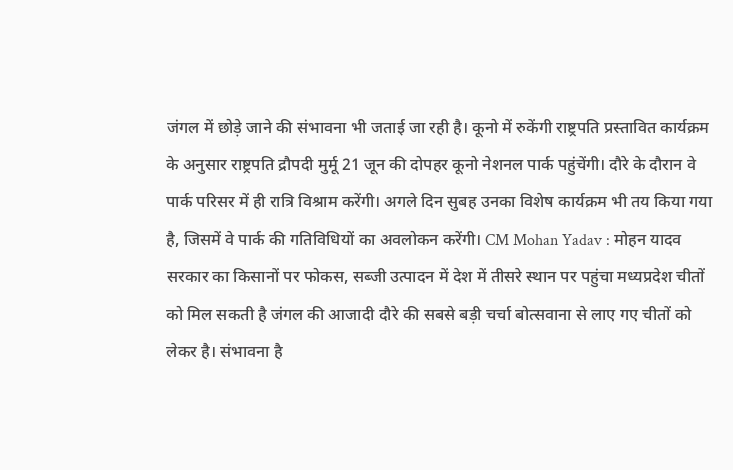जंगल में छोड़े जाने की संभावना भी जताई जा रही है। कूनो में रुकेंगी राष्ट्रपति प्रस्तावित कार्यक्रम के अनुसार राष्ट्रपति द्रौपदी मुर्मू 21 जून की दोपहर कूनो नेशनल पार्क पहुंचेंगी। दौरे के दौरान वे पार्क परिसर में ही रात्रि विश्राम करेंगी। अगले दिन सुबह उनका विशेष कार्यक्रम भी तय किया गया है, जिसमें वे पार्क की गतिविधियों का अवलोकन करेंगी। CM Mohan Yadav : मोहन यादव सरकार का किसानों पर फोकस, सब्जी उत्पादन में देश में तीसरे स्थान पर पहुंचा मध्यप्रदेश चीतों को मिल सकती है जंगल की आजादी दौरे की सबसे बड़ी चर्चा बोत्सवाना से लाए गए चीतों को लेकर है। संभावना है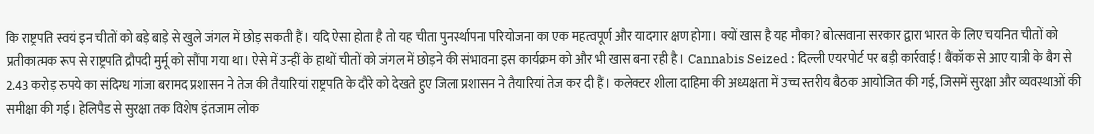कि राष्ट्रपति स्वयं इन चीतों को बड़े बाड़े से खुले जंगल में छोड़ सकती हैं। यदि ऐसा होता है तो यह चीता पुनर्स्थापना परियोजना का एक महत्वपूर्ण और यादगार क्षण होगा। क्यों खास है यह मौका? बोत्सवाना सरकार द्वारा भारत के लिए चयनित चीतों को प्रतीकात्मक रूप से राष्ट्रपति द्रौपदी मुर्मू को सौंपा गया था। ऐसे में उन्हीं के हाथों चीतों को जंगल में छोड़ने की संभावना इस कार्यक्रम को और भी खास बना रही है। Cannabis Seized : दिल्ली एयरपोर्ट पर बड़ी कार्रवाई ! बैंकॉक से आए यात्री के बैग से 2.43 करोड़ रुपये का संदिग्ध गांजा बरामद प्रशासन ने तेज की तैयारियां राष्ट्रपति के दौरे को देखते हुए जिला प्रशासन ने तैयारियां तेज कर दी हैं। कलेक्टर शीला दाहिमा की अध्यक्षता में उच्च स्तरीय बैठक आयोजित की गई, जिसमें सुरक्षा और व्यवस्थाओं की समीक्षा की गई। हेलिपैड से सुरक्षा तक विशेष इंतजाम लोक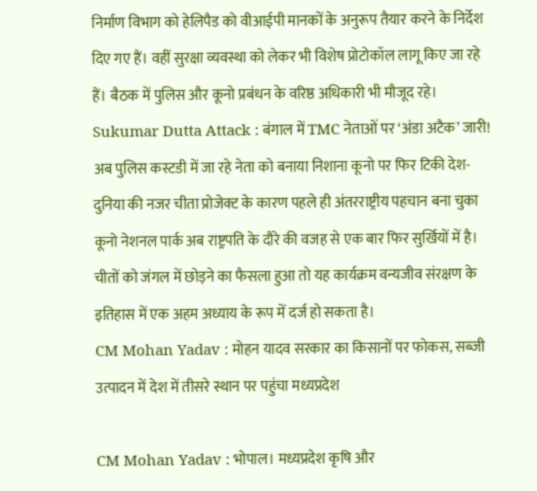निर्माण विभाग को हेलिपैड को वीआईपी मानकों के अनुरूप तैयार करने के निर्देश दिए गए हैं। वहीं सुरक्षा व्यवस्था को लेकर भी विशेष प्रोटोकॉल लागू किए जा रहे हैं। बैठक में पुलिस और कूनो प्रबंधन के वरिष्ठ अधिकारी भी मौजूद रहे। Sukumar Dutta Attack : बंगाल में TMC नेताओं पर ‘अंडा अटैक’ जारी! अब पुलिस कस्टडी में जा रहे नेता को बनाया निशाना कूनो पर फिर टिकी देश-दुनिया की नजर चीता प्रोजेक्ट के कारण पहले ही अंतरराष्ट्रीय पहचान बना चुका कूनो नेशनल पार्क अब राष्ट्रपति के दौरे की वजह से एक बार फिर सुर्खियों में है। चीतों को जंगल में छोड़ने का फैसला हुआ तो यह कार्यक्रम वन्यजीव संरक्षण के इतिहास में एक अहम अध्याय के रूप में दर्ज हो सकता है।
CM Mohan Yadav : मोहन यादव सरकार का किसानों पर फोकस, सब्जी उत्पादन में देश में तीसरे स्थान पर पहुंचा मध्यप्रदेश

CM Mohan Yadav : भोपाल। मध्यप्रदेश कृषि और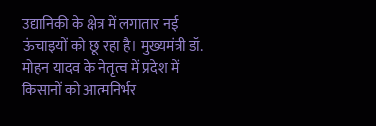उद्यानिकी के क्षेत्र में लगातार नई ऊंचाइयों को छू रहा है। मुख्यमंत्री डॉ. मोहन यादव के नेतृत्व में प्रदेश में किसानों को आत्मनिर्भर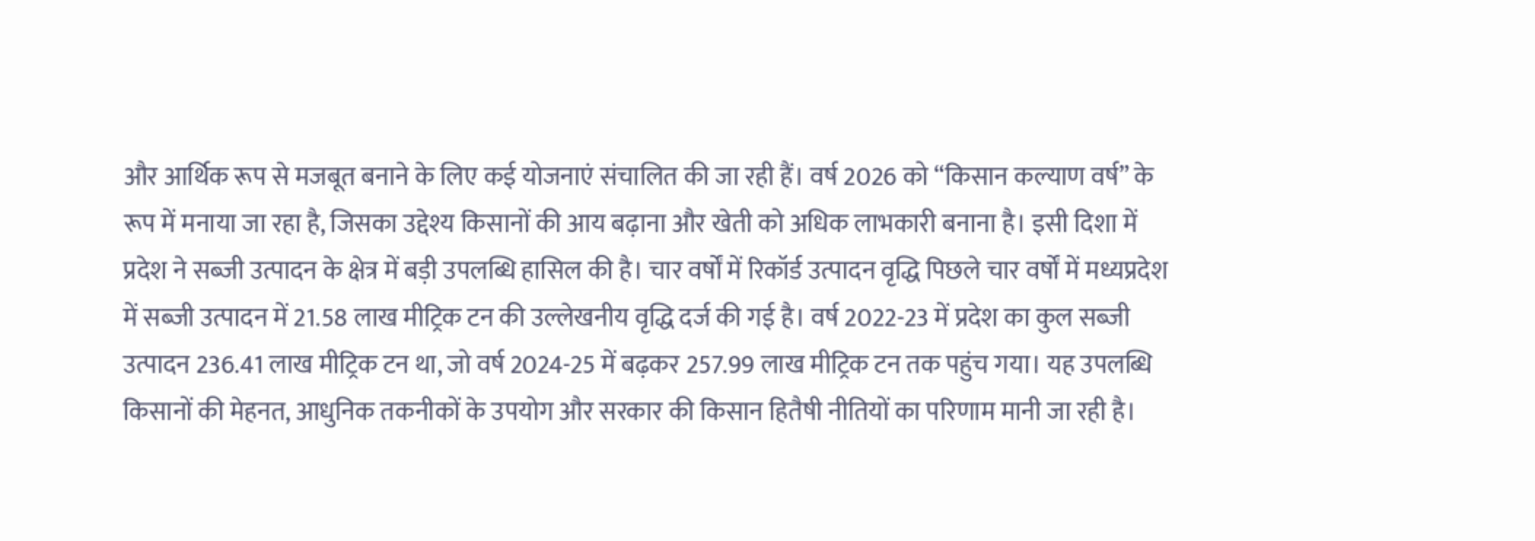और आर्थिक रूप से मजबूत बनाने के लिए कई योजनाएं संचालित की जा रही हैं। वर्ष 2026 को “किसान कल्याण वर्ष” के रूप में मनाया जा रहा है, जिसका उद्देश्य किसानों की आय बढ़ाना और खेती को अधिक लाभकारी बनाना है। इसी दिशा में प्रदेश ने सब्जी उत्पादन के क्षेत्र में बड़ी उपलब्धि हासिल की है। चार वर्षों में रिकॉर्ड उत्पादन वृद्धि पिछले चार वर्षों में मध्यप्रदेश में सब्जी उत्पादन में 21.58 लाख मीट्रिक टन की उल्लेखनीय वृद्धि दर्ज की गई है। वर्ष 2022-23 में प्रदेश का कुल सब्जी उत्पादन 236.41 लाख मीट्रिक टन था, जो वर्ष 2024-25 में बढ़कर 257.99 लाख मीट्रिक टन तक पहुंच गया। यह उपलब्धि किसानों की मेहनत, आधुनिक तकनीकों के उपयोग और सरकार की किसान हितैषी नीतियों का परिणाम मानी जा रही है।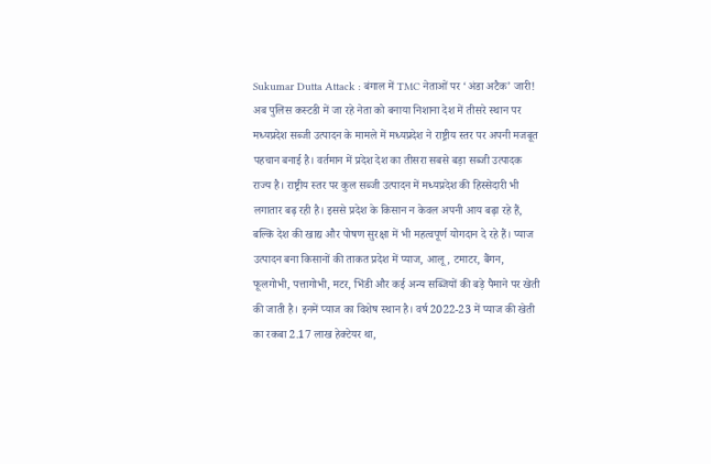Sukumar Dutta Attack : बंगाल में TMC नेताओं पर ‘अंडा अटैक’ जारी! अब पुलिस कस्टडी में जा रहे नेता को बनाया निशाना देश में तीसरे स्थान पर मध्यप्रदेश सब्जी उत्पादन के मामले में मध्यप्रदेश ने राष्ट्रीय स्तर पर अपनी मजबूत पहचान बनाई है। वर्तमान में प्रदेश देश का तीसरा सबसे बड़ा सब्जी उत्पादक राज्य है। राष्ट्रीय स्तर पर कुल सब्जी उत्पादन में मध्यप्रदेश की हिस्सेदारी भी लगातार बढ़ रही है। इससे प्रदेश के किसान न केवल अपनी आय बढ़ा रहे हैं, बल्कि देश की खाद्य और पोषण सुरक्षा में भी महत्वपूर्ण योगदान दे रहे हैं। प्याज उत्पादन बना किसानों की ताकत प्रदेश में प्याज, आलू, टमाटर, बैंगन, फूलगोभी, पत्तागोभी, मटर, भिंडी और कई अन्य सब्जियों की बड़े पैमाने पर खेती की जाती है। इनमें प्याज का विशेष स्थान है। वर्ष 2022-23 में प्याज की खेती का रकबा 2.17 लाख हेक्टेयर था,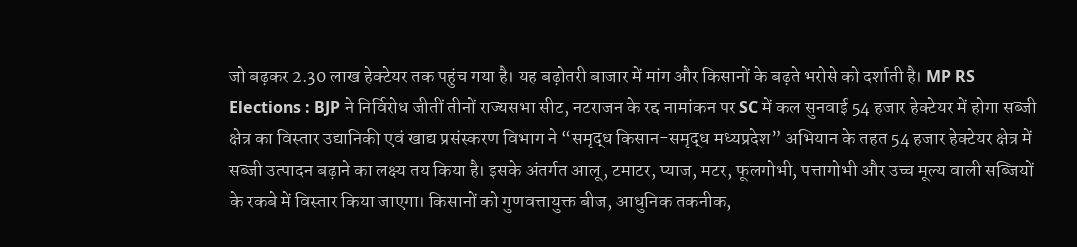जो बढ़कर 2.30 लाख हेक्टेयर तक पहुंच गया है। यह बढ़ोतरी बाजार में मांग और किसानों के बढ़ते भरोसे को दर्शाती है। MP RS Elections : BJP ने निर्विरोध जीतीं तीनों राज्यसभा सीट, नटराजन के रद्द नामांकन पर SC में कल सुनवाई 54 हजार हेक्टेयर में होगा सब्जी क्षेत्र का विस्तार उद्यानिकी एवं खाद्य प्रसंस्करण विभाग ने “समृद्ध किसान-समृद्ध मध्यप्रदेश” अभियान के तहत 54 हजार हेक्टेयर क्षेत्र में सब्जी उत्पादन बढ़ाने का लक्ष्य तय किया है। इसके अंतर्गत आलू, टमाटर, प्याज, मटर, फूलगोभी, पत्तागोभी और उच्च मूल्य वाली सब्जियों के रकबे में विस्तार किया जाएगा। किसानों को गुणवत्तायुक्त बीज, आधुनिक तकनीक,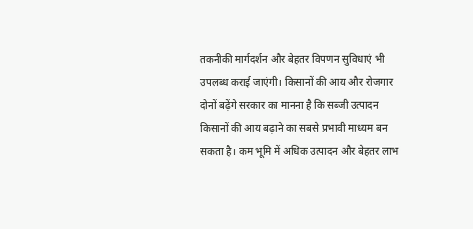तकनीकी मार्गदर्शन और बेहतर विपणन सुविधाएं भी उपलब्ध कराई जाएंगी। किसानों की आय और रोजगार दोनों बढ़ेंगे सरकार का मानना है कि सब्जी उत्पादन किसानों की आय बढ़ाने का सबसे प्रभावी माध्यम बन सकता है। कम भूमि में अधिक उत्पादन और बेहतर लाभ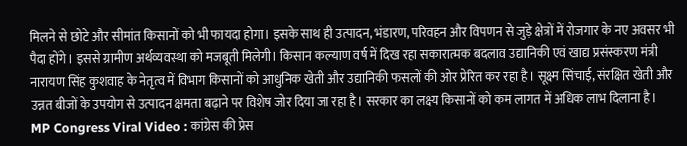मिलने से छोटे और सीमांत किसानों को भी फायदा होगा। इसके साथ ही उत्पादन, भंडारण, परिवहन और विपणन से जुड़े क्षेत्रों में रोजगार के नए अवसर भी पैदा होंगे। इससे ग्रामीण अर्थव्यवस्था को मजबूती मिलेगी। किसान कल्याण वर्ष में दिख रहा सकारात्मक बदलाव उद्यानिकी एवं खाद्य प्रसंस्करण मंत्री नारायण सिंह कुशवाह के नेतृत्व में विभाग किसानों को आधुनिक खेती और उद्यानिकी फसलों की ओर प्रेरित कर रहा है। सूक्ष्म सिंचाई, संरक्षित खेती और उन्नत बीजों के उपयोग से उत्पादन क्षमता बढ़ाने पर विशेष जोर दिया जा रहा है। सरकार का लक्ष्य किसानों को कम लागत में अधिक लाभ दिलाना है। MP Congress Viral Video : कांग्रेस की प्रेस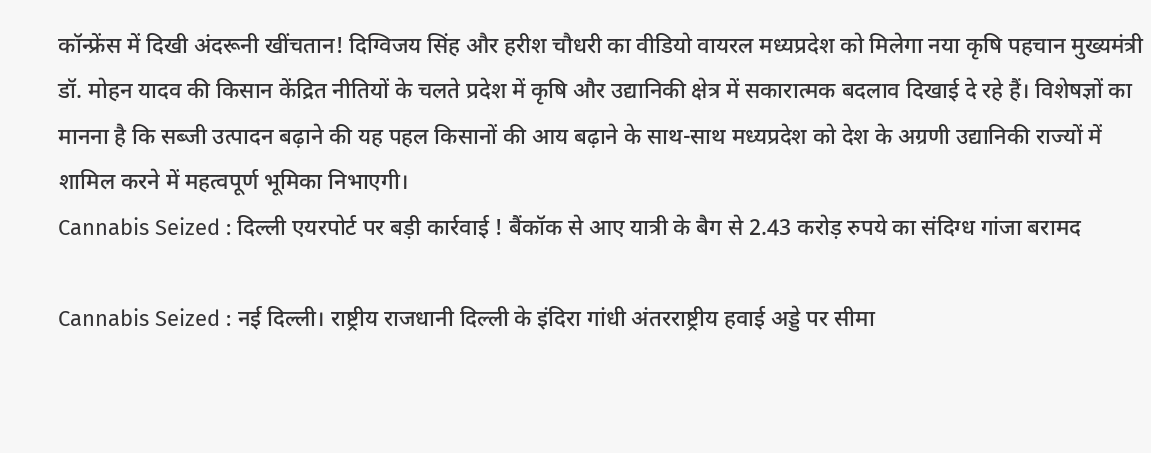कॉन्फ्रेंस में दिखी अंदरूनी खींचतान! दिग्विजय सिंह और हरीश चौधरी का वीडियो वायरल मध्यप्रदेश को मिलेगा नया कृषि पहचान मुख्यमंत्री डॉ. मोहन यादव की किसान केंद्रित नीतियों के चलते प्रदेश में कृषि और उद्यानिकी क्षेत्र में सकारात्मक बदलाव दिखाई दे रहे हैं। विशेषज्ञों का मानना है कि सब्जी उत्पादन बढ़ाने की यह पहल किसानों की आय बढ़ाने के साथ-साथ मध्यप्रदेश को देश के अग्रणी उद्यानिकी राज्यों में शामिल करने में महत्वपूर्ण भूमिका निभाएगी।
Cannabis Seized : दिल्ली एयरपोर्ट पर बड़ी कार्रवाई ! बैंकॉक से आए यात्री के बैग से 2.43 करोड़ रुपये का संदिग्ध गांजा बरामद

Cannabis Seized : नई दिल्ली। राष्ट्रीय राजधानी दिल्ली के इंदिरा गांधी अंतरराष्ट्रीय हवाई अड्डे पर सीमा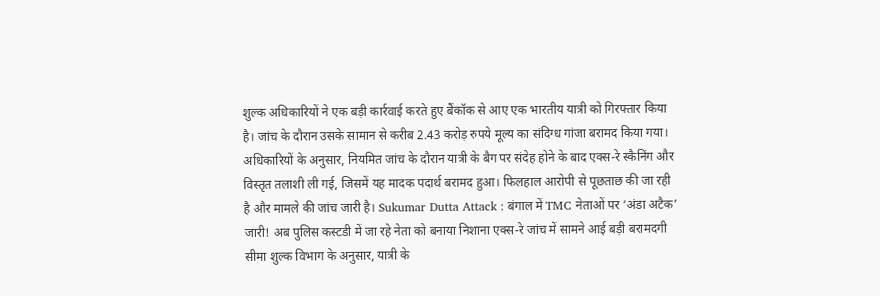शुल्क अधिकारियों ने एक बड़ी कार्रवाई करते हुए बैंकॉक से आए एक भारतीय यात्री को गिरफ्तार किया है। जांच के दौरान उसके सामान से करीब 2.43 करोड़ रुपये मूल्य का संदिग्ध गांजा बरामद किया गया। अधिकारियों के अनुसार, नियमित जांच के दौरान यात्री के बैग पर संदेह होने के बाद एक्स-रे स्कैनिंग और विस्तृत तलाशी ली गई, जिसमें यह मादक पदार्थ बरामद हुआ। फिलहाल आरोपी से पूछताछ की जा रही है और मामले की जांच जारी है। Sukumar Dutta Attack : बंगाल में TMC नेताओं पर ‘अंडा अटैक’ जारी! अब पुलिस कस्टडी में जा रहे नेता को बनाया निशाना एक्स-रे जांच में सामने आई बड़ी बरामदगी सीमा शुल्क विभाग के अनुसार, यात्री के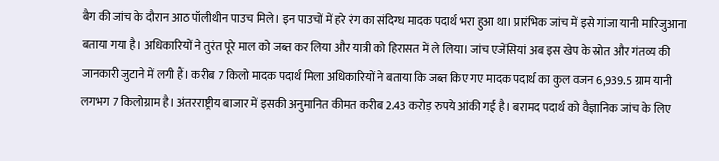बैग की जांच के दौरान आठ पॉलीथीन पाउच मिले। इन पाउचों में हरे रंग का संदिग्ध मादक पदार्थ भरा हुआ था। प्रारंभिक जांच में इसे गांजा यानी मारिजुआना बताया गया है। अधिकारियों ने तुरंत पूरे माल को जब्त कर लिया और यात्री को हिरासत में ले लिया। जांच एजेंसियां अब इस खेप के स्रोत और गंतव्य की जानकारी जुटाने में लगी हैं। करीब 7 किलो मादक पदार्थ मिला अधिकारियों ने बताया कि जब्त किए गए मादक पदार्थ का कुल वजन 6,939.5 ग्राम यानी लगभग 7 किलोग्राम है। अंतरराष्ट्रीय बाजार में इसकी अनुमानित कीमत करीब 2.43 करोड़ रुपये आंकी गई है। बरामद पदार्थ को वैज्ञानिक जांच के लिए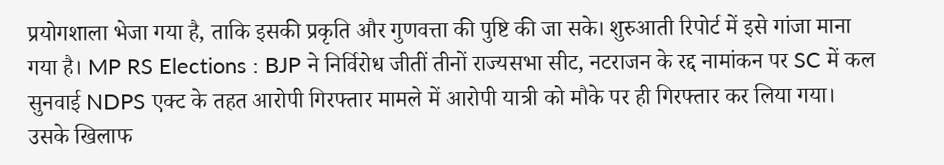प्रयोगशाला भेजा गया है, ताकि इसकी प्रकृति और गुणवत्ता की पुष्टि की जा सके। शुरुआती रिपोर्ट में इसे गांजा माना गया है। MP RS Elections : BJP ने निर्विरोध जीतीं तीनों राज्यसभा सीट, नटराजन के रद्द नामांकन पर SC में कल सुनवाई NDPS एक्ट के तहत आरोपी गिरफ्तार मामले में आरोपी यात्री को मौके पर ही गिरफ्तार कर लिया गया। उसके खिलाफ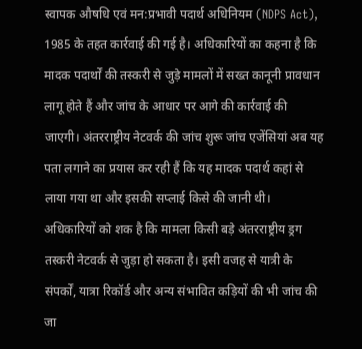स्वापक औषधि एवं मन:प्रभावी पदार्थ अधिनियम (NDPS Act), 1985 के तहत कार्रवाई की गई है। अधिकारियों का कहना है कि मादक पदार्थों की तस्करी से जुड़े मामलों में सख्त कानूनी प्रावधान लागू होते हैं और जांच के आधार पर आगे की कार्रवाई की जाएगी। अंतरराष्ट्रीय नेटवर्क की जांच शुरू जांच एजेंसियां अब यह पता लगाने का प्रयास कर रही हैं कि यह मादक पदार्थ कहां से लाया गया था और इसकी सप्लाई किसे की जानी थी। अधिकारियों को शक है कि मामला किसी बड़े अंतरराष्ट्रीय ड्रग तस्करी नेटवर्क से जुड़ा हो सकता है। इसी वजह से यात्री के संपर्कों, यात्रा रिकॉर्ड और अन्य संभावित कड़ियों की भी जांच की जा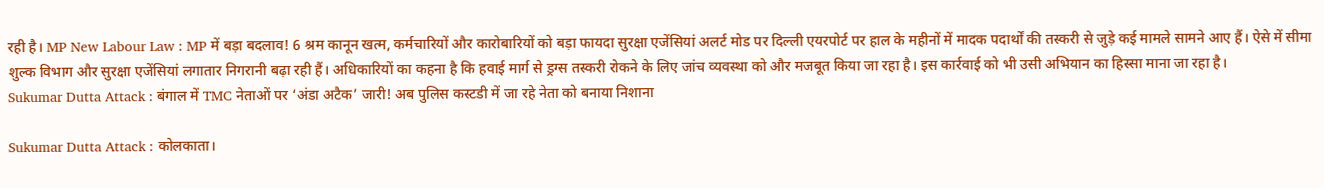रही है। MP New Labour Law : MP में बड़ा बदलाव! 6 श्रम कानून खत्म, कर्मचारियों और कारोबारियों को बड़ा फायदा सुरक्षा एजेंसियां अलर्ट मोड पर दिल्ली एयरपोर्ट पर हाल के महीनों में मादक पदार्थों की तस्करी से जुड़े कई मामले सामने आए हैं। ऐसे में सीमा शुल्क विभाग और सुरक्षा एजेंसियां लगातार निगरानी बढ़ा रही हैं। अधिकारियों का कहना है कि हवाई मार्ग से ड्रग्स तस्करी रोकने के लिए जांच व्यवस्था को और मजबूत किया जा रहा है। इस कार्रवाई को भी उसी अभियान का हिस्सा माना जा रहा है।
Sukumar Dutta Attack : बंगाल में TMC नेताओं पर ‘अंडा अटैक’ जारी! अब पुलिस कस्टडी में जा रहे नेता को बनाया निशाना

Sukumar Dutta Attack : कोलकाता।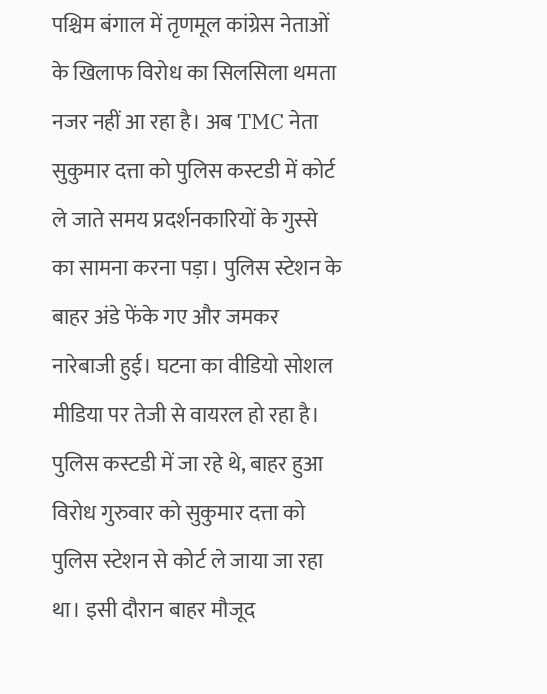पश्चिम बंगाल में तृणमूल कांग्रेस नेताओं के खिलाफ विरोध का सिलसिला थमता नजर नहीं आ रहा है। अब TMC नेता सुकुमार दत्ता को पुलिस कस्टडी में कोर्ट ले जाते समय प्रदर्शनकारियों के गुस्से का सामना करना पड़ा। पुलिस स्टेशन के बाहर अंडे फेंके गए और जमकर नारेबाजी हुई। घटना का वीडियो सोशल मीडिया पर तेजी से वायरल हो रहा है। पुलिस कस्टडी में जा रहे थे, बाहर हुआ विरोध गुरुवार को सुकुमार दत्ता को पुलिस स्टेशन से कोर्ट ले जाया जा रहा था। इसी दौरान बाहर मौजूद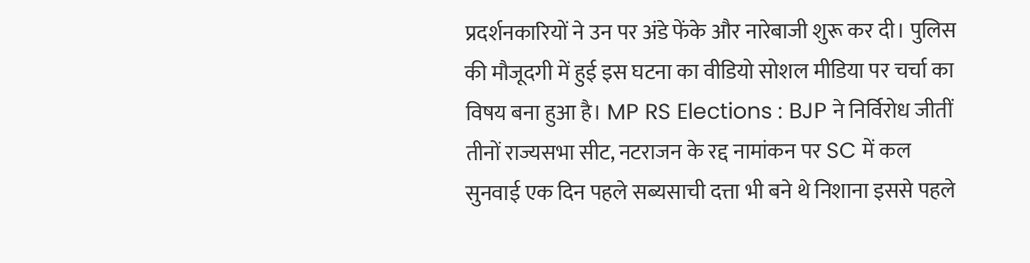प्रदर्शनकारियों ने उन पर अंडे फेंके और नारेबाजी शुरू कर दी। पुलिस की मौजूदगी में हुई इस घटना का वीडियो सोशल मीडिया पर चर्चा का विषय बना हुआ है। MP RS Elections : BJP ने निर्विरोध जीतीं तीनों राज्यसभा सीट, नटराजन के रद्द नामांकन पर SC में कल सुनवाई एक दिन पहले सब्यसाची दत्ता भी बने थे निशाना इससे पहले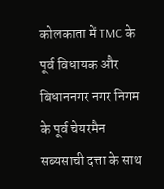कोलकाता में TMC के पूर्व विधायक और बिधाननगर नगर निगम के पूर्व चेयरमैन सब्यसाची दत्ता के साथ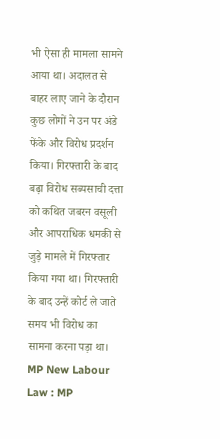भी ऐसा ही मामला सामने आया था। अदालत से बाहर लाए जाने के दौरान कुछ लोगों ने उन पर अंडे फेंके और विरोध प्रदर्शन किया। गिरफ्तारी के बाद बढ़ा विरोध सब्यसाची दत्ता को कथित जबरन वसूली और आपराधिक धमकी से जुड़े मामले में गिरफ्तार किया गया था। गिरफ्तारी के बाद उन्हें कोर्ट ले जाते समय भी विरोध का सामना करना पड़ा था। MP New Labour Law : MP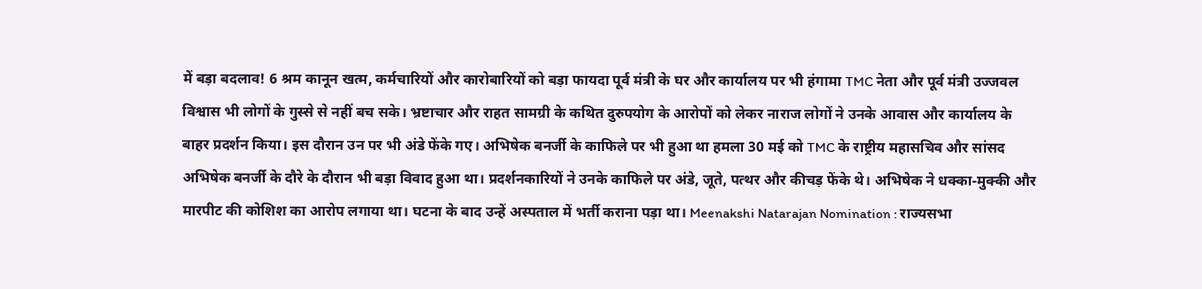में बड़ा बदलाव! 6 श्रम कानून खत्म, कर्मचारियों और कारोबारियों को बड़ा फायदा पूर्व मंत्री के घर और कार्यालय पर भी हंगामा TMC नेता और पूर्व मंत्री उज्जवल विश्वास भी लोगों के गुस्से से नहीं बच सके। भ्रष्टाचार और राहत सामग्री के कथित दुरुपयोग के आरोपों को लेकर नाराज लोगों ने उनके आवास और कार्यालय के बाहर प्रदर्शन किया। इस दौरान उन पर भी अंडे फेंके गए। अभिषेक बनर्जी के काफिले पर भी हुआ था हमला 30 मई को TMC के राष्ट्रीय महासचिव और सांसद अभिषेक बनर्जी के दौरे के दौरान भी बड़ा विवाद हुआ था। प्रदर्शनकारियों ने उनके काफिले पर अंडे, जूते, पत्थर और कीचड़ फेंके थे। अभिषेक ने धक्का-मुक्की और मारपीट की कोशिश का आरोप लगाया था। घटना के बाद उन्हें अस्पताल में भर्ती कराना पड़ा था। Meenakshi Natarajan Nomination : राज्यसभा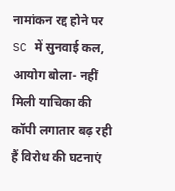नामांकन रद्द होने पर SC में सुनवाई कल, आयोग बोला- नहीं मिली याचिका की कॉपी लगातार बढ़ रही हैं विरोध की घटनाएं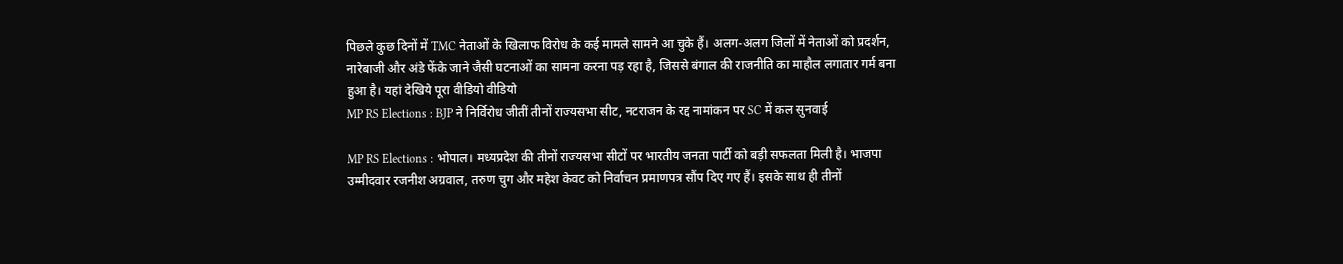पिछले कुछ दिनों में TMC नेताओं के खिलाफ विरोध के कई मामले सामने आ चुके हैं। अलग-अलग जिलों में नेताओं को प्रदर्शन, नारेबाजी और अंडे फेंके जाने जैसी घटनाओं का सामना करना पड़ रहा है, जिससे बंगाल की राजनीति का माहौल लगातार गर्म बना हुआ है। यहां देखिये पूरा वीडियो वीडियो
MP RS Elections : BJP ने निर्विरोध जीतीं तीनों राज्यसभा सीट, नटराजन के रद्द नामांकन पर SC में कल सुनवाई

MP RS Elections : भोपाल। मध्यप्रदेश की तीनों राज्यसभा सीटों पर भारतीय जनता पार्टी को बड़ी सफलता मिली है। भाजपा उम्मीदवार रजनीश अग्रवाल, तरुण चुग और महेश केवट को निर्वाचन प्रमाणपत्र सौंप दिए गए हैं। इसके साथ ही तीनों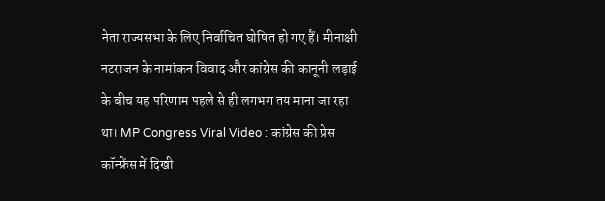नेता राज्यसभा के लिए निर्वाचित घोषित हो गए हैं। मीनाक्षी नटराजन के नामांकन विवाद और कांग्रेस की कानूनी लड़ाई के बीच यह परिणाम पहले से ही लगभग तय माना जा रहा था। MP Congress Viral Video : कांग्रेस की प्रेस कॉन्फ्रेंस में दिखी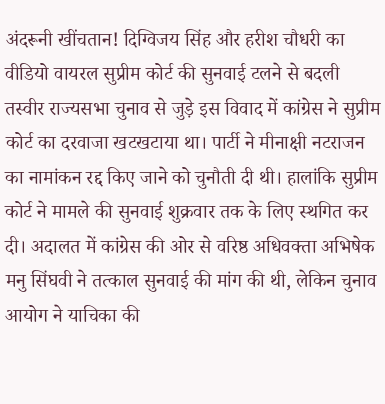अंदरूनी खींचतान! दिग्विजय सिंह और हरीश चौधरी का वीडियो वायरल सुप्रीम कोर्ट की सुनवाई टलने से बदली तस्वीर राज्यसभा चुनाव से जुड़े इस विवाद में कांग्रेस ने सुप्रीम कोर्ट का दरवाजा खटखटाया था। पार्टी ने मीनाक्षी नटराजन का नामांकन रद्द किए जाने को चुनौती दी थी। हालांकि सुप्रीम कोर्ट ने मामले की सुनवाई शुक्रवार तक के लिए स्थगित कर दी। अदालत में कांग्रेस की ओर से वरिष्ठ अधिवक्ता अभिषेक मनु सिंघवी ने तत्काल सुनवाई की मांग की थी, लेकिन चुनाव आयोग ने याचिका की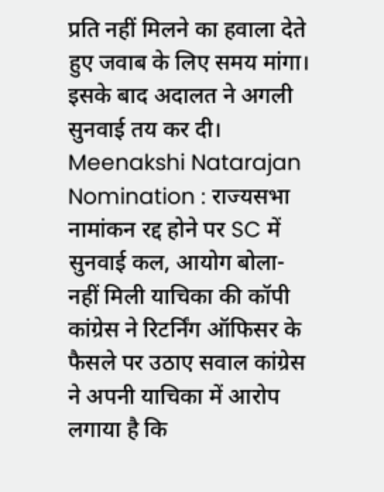प्रति नहीं मिलने का हवाला देते हुए जवाब के लिए समय मांगा। इसके बाद अदालत ने अगली सुनवाई तय कर दी। Meenakshi Natarajan Nomination : राज्यसभा नामांकन रद्द होने पर SC में सुनवाई कल, आयोग बोला- नहीं मिली याचिका की कॉपी कांग्रेस ने रिटर्निंग ऑफिसर के फैसले पर उठाए सवाल कांग्रेस ने अपनी याचिका में आरोप लगाया है कि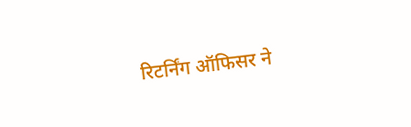रिटर्निंग ऑफिसर ने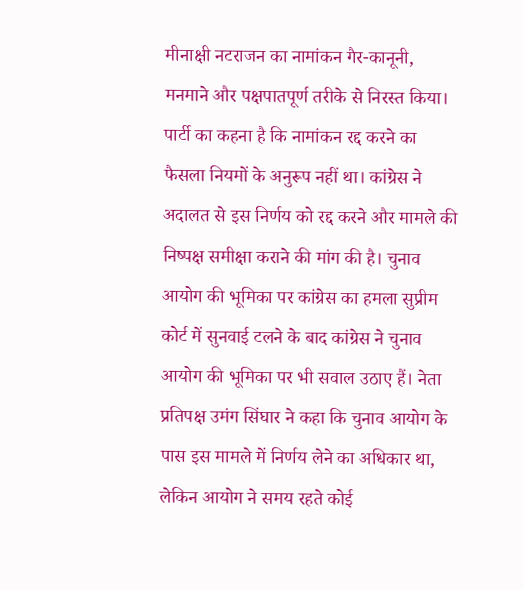मीनाक्षी नटराजन का नामांकन गैर-कानूनी, मनमाने और पक्षपातपूर्ण तरीके से निरस्त किया। पार्टी का कहना है कि नामांकन रद्द करने का फैसला नियमों के अनुरूप नहीं था। कांग्रेस ने अदालत से इस निर्णय को रद्द करने और मामले की निष्पक्ष समीक्षा कराने की मांग की है। चुनाव आयोग की भूमिका पर कांग्रेस का हमला सुप्रीम कोर्ट में सुनवाई टलने के बाद कांग्रेस ने चुनाव आयोग की भूमिका पर भी सवाल उठाए हैं। नेता प्रतिपक्ष उमंग सिंघार ने कहा कि चुनाव आयोग के पास इस मामले में निर्णय लेने का अधिकार था, लेकिन आयोग ने समय रहते कोई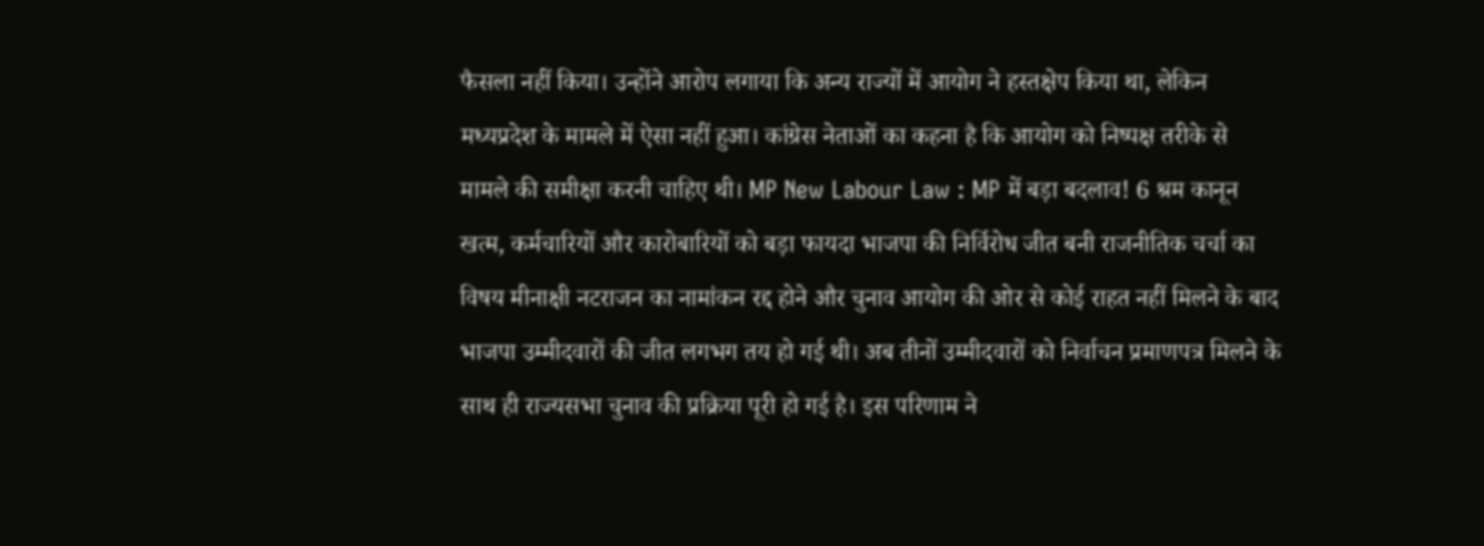फैसला नहीं किया। उन्होंने आरोप लगाया कि अन्य राज्यों में आयोग ने हस्तक्षेप किया था, लेकिन मध्यप्रदेश के मामले में ऐसा नहीं हुआ। कांग्रेस नेताओं का कहना है कि आयोग को निष्पक्ष तरीके से मामले की समीक्षा करनी चाहिए थी। MP New Labour Law : MP में बड़ा बदलाव! 6 श्रम कानून खत्म, कर्मचारियों और कारोबारियों को बड़ा फायदा भाजपा की निर्विरोध जीत बनी राजनीतिक चर्चा का विषय मीनाक्षी नटराजन का नामांकन रद्द होने और चुनाव आयोग की ओर से कोई राहत नहीं मिलने के बाद भाजपा उम्मीदवारों की जीत लगभग तय हो गई थी। अब तीनों उम्मीदवारों को निर्वाचन प्रमाणपत्र मिलने के साथ ही राज्यसभा चुनाव की प्रक्रिया पूरी हो गई है। इस परिणाम ने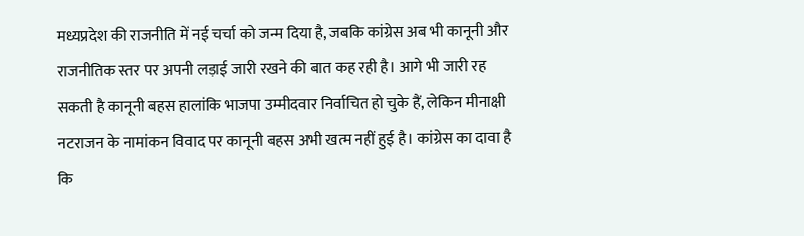मध्यप्रदेश की राजनीति में नई चर्चा को जन्म दिया है, जबकि कांग्रेस अब भी कानूनी और राजनीतिक स्तर पर अपनी लड़ाई जारी रखने की बात कह रही है। आगे भी जारी रह सकती है कानूनी बहस हालांकि भाजपा उम्मीदवार निर्वाचित हो चुके हैं, लेकिन मीनाक्षी नटराजन के नामांकन विवाद पर कानूनी बहस अभी खत्म नहीं हुई है। कांग्रेस का दावा है कि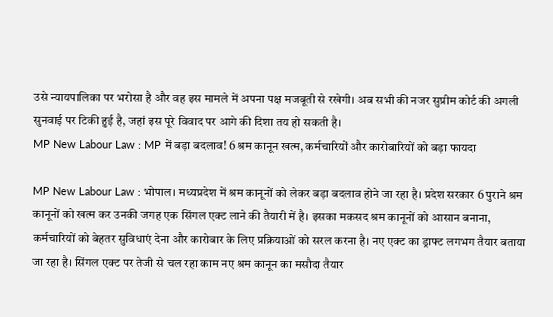उसे न्यायपालिका पर भरोसा है और वह इस मामले में अपना पक्ष मजबूती से रखेगी। अब सभी की नजर सुप्रीम कोर्ट की अगली सुनवाई पर टिकी हुई है, जहां इस पूरे विवाद पर आगे की दिशा तय हो सकती है।
MP New Labour Law : MP में बड़ा बदलाव! 6 श्रम कानून खत्म, कर्मचारियों और कारोबारियों को बड़ा फायदा

MP New Labour Law : भोपाल। मध्यप्रदेश में श्रम कानूनों को लेकर बड़ा बदलाव होने जा रहा है। प्रदेश सरकार 6 पुराने श्रम कानूनों को खत्म कर उनकी जगह एक सिंगल एक्ट लाने की तैयारी में है। इसका मकसद श्रम कानूनों को आसान बनाना, कर्मचारियों को बेहतर सुविधाएं देना और कारोबार के लिए प्रक्रियाओं को सरल करना है। नए एक्ट का ड्राफ्ट लगभग तैयार बताया जा रहा है। सिंगल एक्ट पर तेजी से चल रहा काम नए श्रम कानून का मसौदा तैयार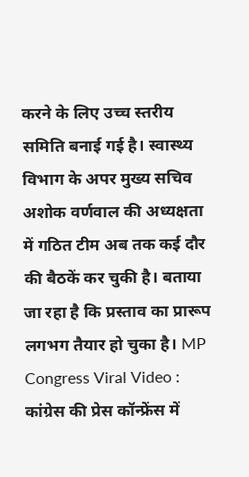करने के लिए उच्च स्तरीय समिति बनाई गई है। स्वास्थ्य विभाग के अपर मुख्य सचिव अशोक वर्णवाल की अध्यक्षता में गठित टीम अब तक कई दौर की बैठकें कर चुकी है। बताया जा रहा है कि प्रस्ताव का प्रारूप लगभग तैयार हो चुका है। MP Congress Viral Video : कांग्रेस की प्रेस कॉन्फ्रेंस में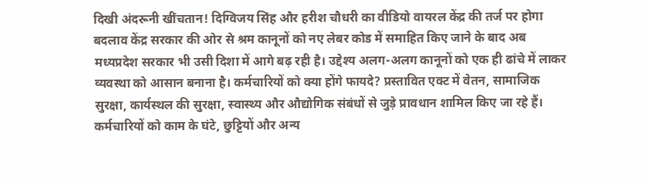दिखी अंदरूनी खींचतान! दिग्विजय सिंह और हरीश चौधरी का वीडियो वायरल केंद्र की तर्ज पर होगा बदलाव केंद्र सरकार की ओर से श्रम कानूनों को नए लेबर कोड में समाहित किए जाने के बाद अब मध्यप्रदेश सरकार भी उसी दिशा में आगे बढ़ रही है। उद्देश्य अलग-अलग कानूनों को एक ही ढांचे में लाकर व्यवस्था को आसान बनाना है। कर्मचारियों को क्या होंगे फायदे? प्रस्तावित एक्ट में वेतन, सामाजिक सुरक्षा, कार्यस्थल की सुरक्षा, स्वास्थ्य और औद्योगिक संबंधों से जुड़े प्रावधान शामिल किए जा रहे हैं। कर्मचारियों को काम के घंटे, छुट्टियों और अन्य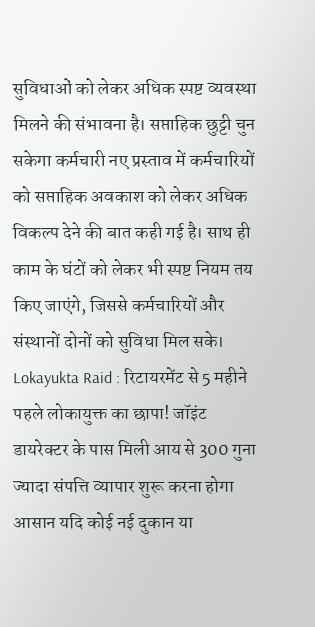सुविधाओं को लेकर अधिक स्पष्ट व्यवस्था मिलने की संभावना है। सप्ताहिक छुट्टी चुन सकेगा कर्मचारी नए प्रस्ताव में कर्मचारियों को सप्ताहिक अवकाश को लेकर अधिक विकल्प देने की बात कही गई है। साथ ही काम के घंटों को लेकर भी स्पष्ट नियम तय किए जाएंगे, जिससे कर्मचारियों और संस्थानों दोनों को सुविधा मिल सके। Lokayukta Raid : रिटायरमेंट से 5 महीने पहले लोकायुक्त का छापा! जॉइंट डायरेक्टर के पास मिली आय से 300 गुना ज्यादा संपत्ति व्यापार शुरू करना होगा आसान यदि कोई नई दुकान या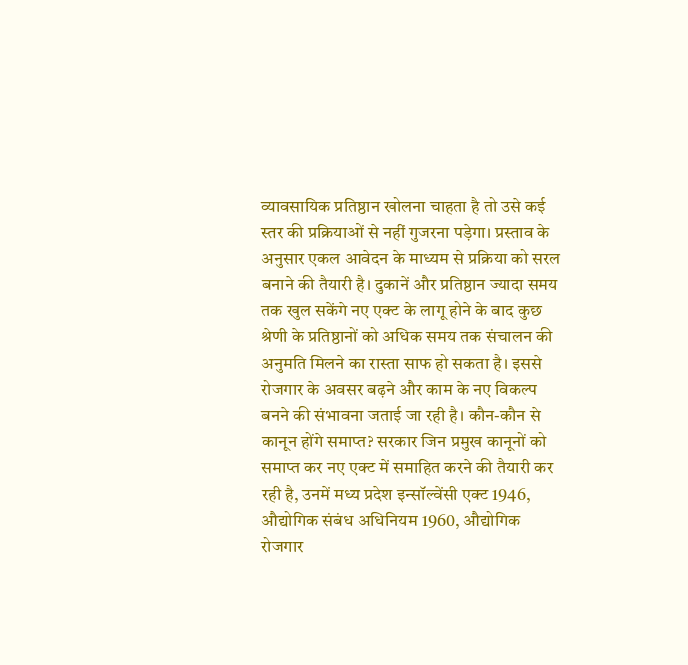व्यावसायिक प्रतिष्ठान खोलना चाहता है तो उसे कई स्तर की प्रक्रियाओं से नहीं गुजरना पड़ेगा। प्रस्ताव के अनुसार एकल आवेदन के माध्यम से प्रक्रिया को सरल बनाने की तैयारी है। दुकानें और प्रतिष्ठान ज्यादा समय तक खुल सकेंगे नए एक्ट के लागू होने के बाद कुछ श्रेणी के प्रतिष्ठानों को अधिक समय तक संचालन की अनुमति मिलने का रास्ता साफ हो सकता है। इससे रोजगार के अवसर बढ़ने और काम के नए विकल्प बनने की संभावना जताई जा रही है। कौन-कौन से कानून होंगे समाप्त? सरकार जिन प्रमुख कानूनों को समाप्त कर नए एक्ट में समाहित करने की तैयारी कर रही है, उनमें मध्य प्रदेश इन्सॉल्वेंसी एक्ट 1946, औद्योगिक संबंध अधिनियम 1960, औद्योगिक रोजगार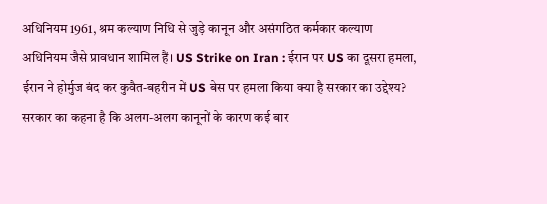अधिनियम 1961, श्रम कल्याण निधि से जुड़े कानून और असंगठित कर्मकार कल्याण अधिनियम जैसे प्रावधान शामिल हैं। US Strike on Iran : ईरान पर US का दूसरा हमला, ईरान ने होर्मुज बंद कर कुवैत-बहरीन में US बेस पर हमला किया क्या है सरकार का उद्देश्य? सरकार का कहना है कि अलग-अलग कानूनों के कारण कई बार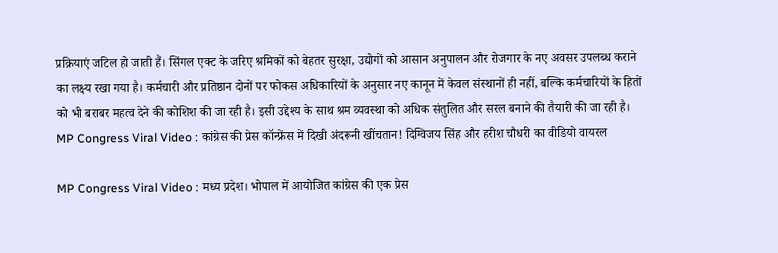प्रक्रियाएं जटिल हो जाती हैं। सिंगल एक्ट के जरिए श्रमिकों को बेहतर सुरक्षा, उद्योगों को आसान अनुपालन और रोजगार के नए अवसर उपलब्ध कराने का लक्ष्य रखा गया है। कर्मचारी और प्रतिष्ठान दोनों पर फोकस अधिकारियों के अनुसार नए कानून में केवल संस्थानों ही नहीं, बल्कि कर्मचारियों के हितों को भी बराबर महत्व देने की कोशिश की जा रही है। इसी उद्देश्य के साथ श्रम व्यवस्था को अधिक संतुलित और सरल बनाने की तैयारी की जा रही है।
MP Congress Viral Video : कांग्रेस की प्रेस कॉन्फ्रेंस में दिखी अंदरूनी खींचतान! दिग्विजय सिंह और हरीश चौधरी का वीडियो वायरल

MP Congress Viral Video : मध्य प्रदेश। भोपाल में आयोजित कांग्रेस की एक प्रेस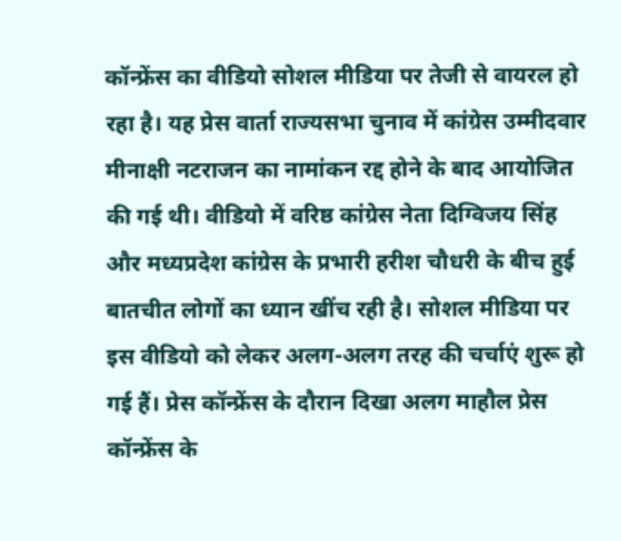कॉन्फ्रेंस का वीडियो सोशल मीडिया पर तेजी से वायरल हो रहा है। यह प्रेस वार्ता राज्यसभा चुनाव में कांग्रेस उम्मीदवार मीनाक्षी नटराजन का नामांकन रद्द होने के बाद आयोजित की गई थी। वीडियो में वरिष्ठ कांग्रेस नेता दिग्विजय सिंह और मध्यप्रदेश कांग्रेस के प्रभारी हरीश चौधरी के बीच हुई बातचीत लोगों का ध्यान खींच रही है। सोशल मीडिया पर इस वीडियो को लेकर अलग-अलग तरह की चर्चाएं शुरू हो गई हैं। प्रेस कॉन्फ्रेंस के दौरान दिखा अलग माहौल प्रेस कॉन्फ्रेंस के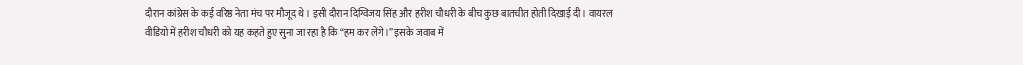दौरान कांग्रेस के कई वरिष्ठ नेता मंच पर मौजूद थे। इसी दौरान दिग्विजय सिंह और हरीश चौधरी के बीच कुछ बातचीत होती दिखाई दी। वायरल वीडियो में हरीश चौधरी को यह कहते हुए सुना जा रहा है कि “हम कर लेंगे।” इसके जवाब में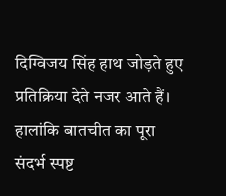दिग्विजय सिंह हाथ जोड़ते हुए प्रतिक्रिया देते नजर आते हैं। हालांकि बातचीत का पूरा संदर्भ स्पष्ट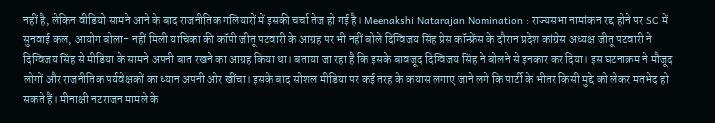नहीं है, लेकिन वीडियो सामने आने के बाद राजनीतिक गलियारों में इसकी चर्चा तेज हो गई है। Meenakshi Natarajan Nomination : राज्यसभा नामांकन रद्द होने पर SC में सुनवाई कल, आयोग बोला- नहीं मिली याचिका की कॉपी जीतू पटवारी के आग्रह पर भी नहीं बोले दिग्विजय सिंह प्रेस कॉन्फ्रेंस के दौरान प्रदेश कांग्रेस अध्यक्ष जीतू पटवारी ने दिग्विजय सिंह से मीडिया के सामने अपनी बात रखने का आग्रह किया था। बताया जा रहा है कि इसके बावजूद दिग्विजय सिंह ने बोलने से इनकार कर दिया। इस घटनाक्रम ने मौजूद लोगों और राजनीतिक पर्यवेक्षकों का ध्यान अपनी ओर खींचा। इसके बाद सोशल मीडिया पर कई तरह के कयास लगाए जाने लगे कि पार्टी के भीतर किसी मुद्दे को लेकर मतभेद हो सकते हैं। मीनाक्षी नटराजन मामले के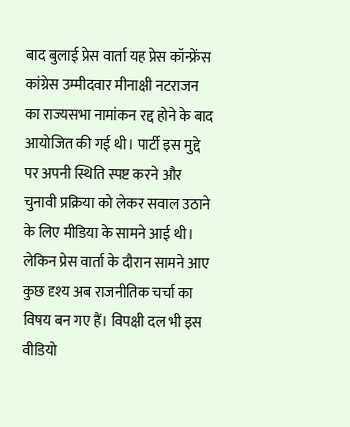बाद बुलाई प्रेस वार्ता यह प्रेस कॉन्फ्रेंस कांग्रेस उम्मीदवार मीनाक्षी नटराजन का राज्यसभा नामांकन रद्द होने के बाद आयोजित की गई थी। पार्टी इस मुद्दे पर अपनी स्थिति स्पष्ट करने और चुनावी प्रक्रिया को लेकर सवाल उठाने के लिए मीडिया के सामने आई थी। लेकिन प्रेस वार्ता के दौरान सामने आए कुछ दृश्य अब राजनीतिक चर्चा का विषय बन गए हैं। विपक्षी दल भी इस वीडियो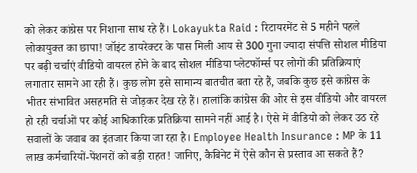को लेकर कांग्रेस पर निशाना साध रहे हैं। Lokayukta Raid : रिटायरमेंट से 5 महीने पहले लोकायुक्त का छापा! जॉइंट डायरेक्टर के पास मिली आय से 300 गुना ज्यादा संपत्ति सोशल मीडिया पर बढ़ी चर्चाएं वीडियो वायरल होने के बाद सोशल मीडिया प्लेटफॉर्म्स पर लोगों की प्रतिक्रियाएं लगातार सामने आ रही हैं। कुछ लोग इसे सामान्य बातचीत बता रहे हैं, जबकि कुछ इसे कांग्रेस के भीतर संभावित असहमति से जोड़कर देख रहे हैं। हालांकि कांग्रेस की ओर से इस वीडियो और वायरल हो रही चर्चाओं पर कोई आधिकारिक प्रतिक्रिया सामने नहीं आई है। ऐसे में वीडियो को लेकर उठ रहे सवालों के जवाब का इंतजार किया जा रहा है। Employee Health Insurance : MP के 11 लाख कर्मचारियों-पेंशनरों को बड़ी राहत! जानिए, कैबिनेट में ऐसे कौन से प्रस्ताव आ सकते हैं?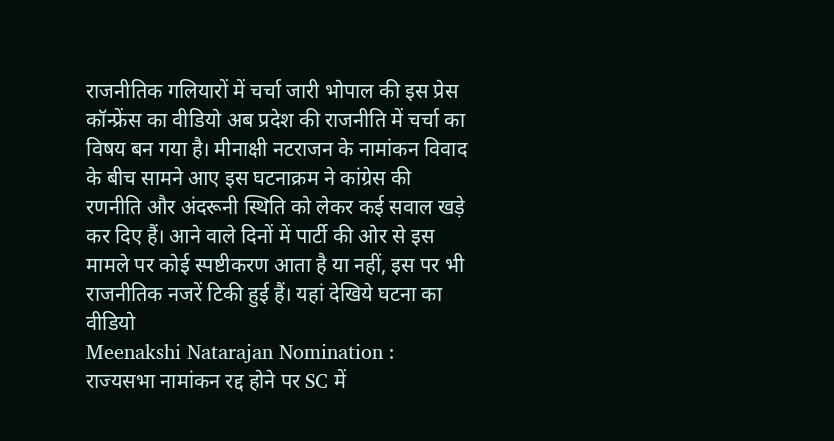राजनीतिक गलियारों में चर्चा जारी भोपाल की इस प्रेस कॉन्फ्रेंस का वीडियो अब प्रदेश की राजनीति में चर्चा का विषय बन गया है। मीनाक्षी नटराजन के नामांकन विवाद के बीच सामने आए इस घटनाक्रम ने कांग्रेस की रणनीति और अंदरूनी स्थिति को लेकर कई सवाल खड़े कर दिए हैं। आने वाले दिनों में पार्टी की ओर से इस मामले पर कोई स्पष्टीकरण आता है या नहीं, इस पर भी राजनीतिक नजरें टिकी हुई हैं। यहां देखिये घटना का वीडियो
Meenakshi Natarajan Nomination : राज्यसभा नामांकन रद्द होने पर SC में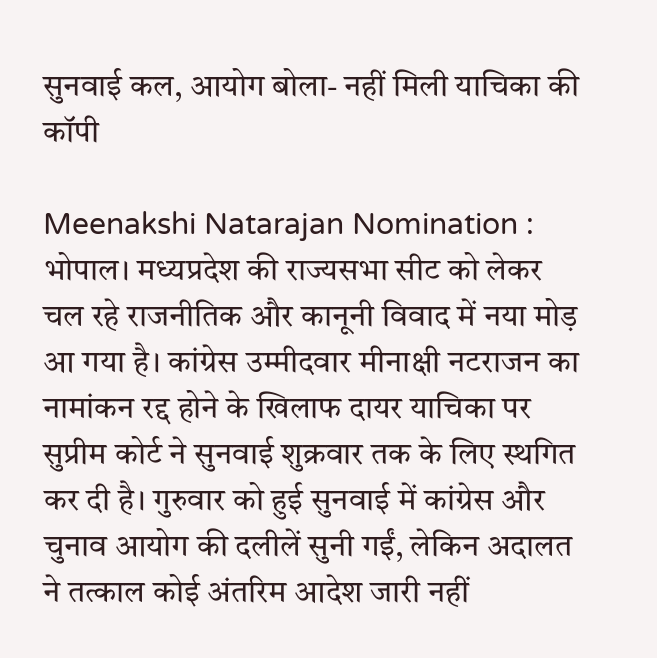सुनवाई कल, आयोग बोला- नहीं मिली याचिका की कॉपी

Meenakshi Natarajan Nomination : भोपाल। मध्यप्रदेश की राज्यसभा सीट को लेकर चल रहे राजनीतिक और कानूनी विवाद में नया मोड़ आ गया है। कांग्रेस उम्मीदवार मीनाक्षी नटराजन का नामांकन रद्द होने के खिलाफ दायर याचिका पर सुप्रीम कोर्ट ने सुनवाई शुक्रवार तक के लिए स्थगित कर दी है। गुरुवार को हुई सुनवाई में कांग्रेस और चुनाव आयोग की दलीलें सुनी गईं, लेकिन अदालत ने तत्काल कोई अंतरिम आदेश जारी नहीं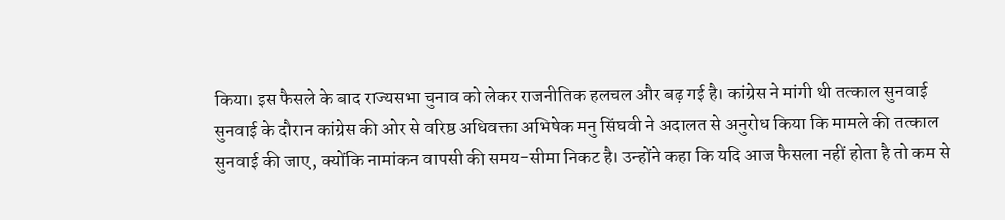किया। इस फैसले के बाद राज्यसभा चुनाव को लेकर राजनीतिक हलचल और बढ़ गई है। कांग्रेस ने मांगी थी तत्काल सुनवाई सुनवाई के दौरान कांग्रेस की ओर से वरिष्ठ अधिवक्ता अभिषेक मनु सिंघवी ने अदालत से अनुरोध किया कि मामले की तत्काल सुनवाई की जाए, क्योंकि नामांकन वापसी की समय-सीमा निकट है। उन्होंने कहा कि यदि आज फैसला नहीं होता है तो कम से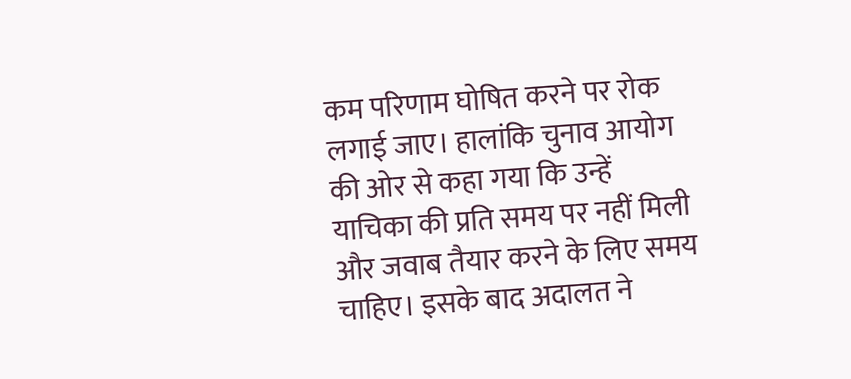कम परिणाम घोषित करने पर रोक लगाई जाए। हालांकि चुनाव आयोग की ओर से कहा गया कि उन्हें याचिका की प्रति समय पर नहीं मिली और जवाब तैयार करने के लिए समय चाहिए। इसके बाद अदालत ने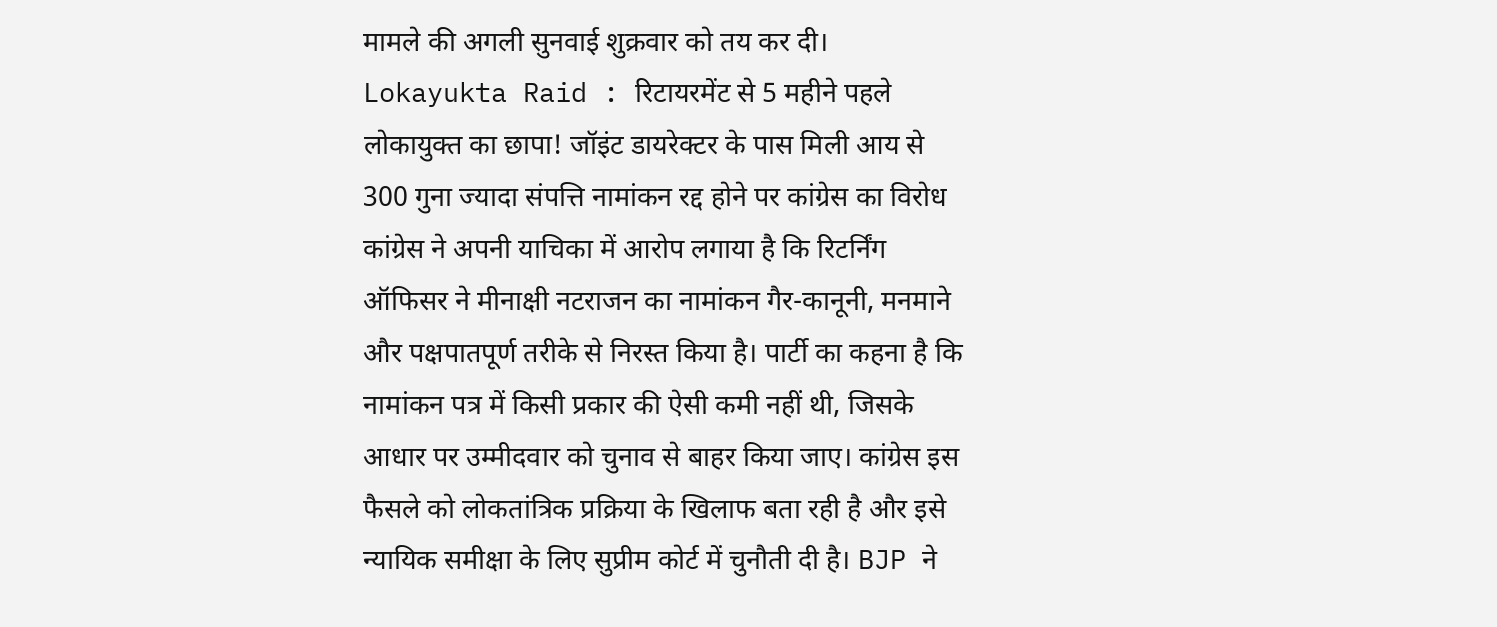मामले की अगली सुनवाई शुक्रवार को तय कर दी। Lokayukta Raid : रिटायरमेंट से 5 महीने पहले लोकायुक्त का छापा! जॉइंट डायरेक्टर के पास मिली आय से 300 गुना ज्यादा संपत्ति नामांकन रद्द होने पर कांग्रेस का विरोध कांग्रेस ने अपनी याचिका में आरोप लगाया है कि रिटर्निंग ऑफिसर ने मीनाक्षी नटराजन का नामांकन गैर-कानूनी, मनमाने और पक्षपातपूर्ण तरीके से निरस्त किया है। पार्टी का कहना है कि नामांकन पत्र में किसी प्रकार की ऐसी कमी नहीं थी, जिसके आधार पर उम्मीदवार को चुनाव से बाहर किया जाए। कांग्रेस इस फैसले को लोकतांत्रिक प्रक्रिया के खिलाफ बता रही है और इसे न्यायिक समीक्षा के लिए सुप्रीम कोर्ट में चुनौती दी है। BJP ने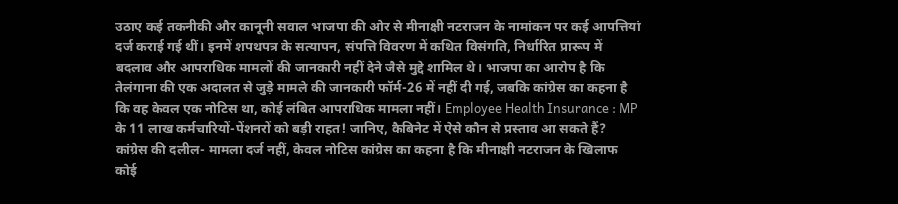उठाए कई तकनीकी और कानूनी सवाल भाजपा की ओर से मीनाक्षी नटराजन के नामांकन पर कई आपत्तियां दर्ज कराई गई थीं। इनमें शपथपत्र के सत्यापन, संपत्ति विवरण में कथित विसंगति, निर्धारित प्रारूप में बदलाव और आपराधिक मामलों की जानकारी नहीं देने जैसे मुद्दे शामिल थे। भाजपा का आरोप है कि तेलंगाना की एक अदालत से जुड़े मामले की जानकारी फॉर्म-26 में नहीं दी गई, जबकि कांग्रेस का कहना है कि वह केवल एक नोटिस था, कोई लंबित आपराधिक मामला नहीं। Employee Health Insurance : MP के 11 लाख कर्मचारियों-पेंशनरों को बड़ी राहत! जानिए, कैबिनेट में ऐसे कौन से प्रस्ताव आ सकते हैं? कांग्रेस की दलील- मामला दर्ज नहीं, केवल नोटिस कांग्रेस का कहना है कि मीनाक्षी नटराजन के खिलाफ कोई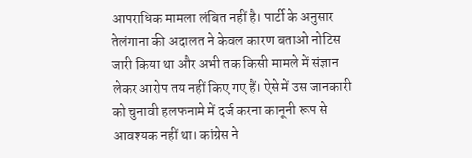आपराधिक मामला लंबित नहीं है। पार्टी के अनुसार तेलंगाना की अदालत ने केवल कारण बताओ नोटिस जारी किया था और अभी तक किसी मामले में संज्ञान लेकर आरोप तय नहीं किए गए हैं। ऐसे में उस जानकारी को चुनावी हलफनामे में दर्ज करना कानूनी रूप से आवश्यक नहीं था। कांग्रेस ने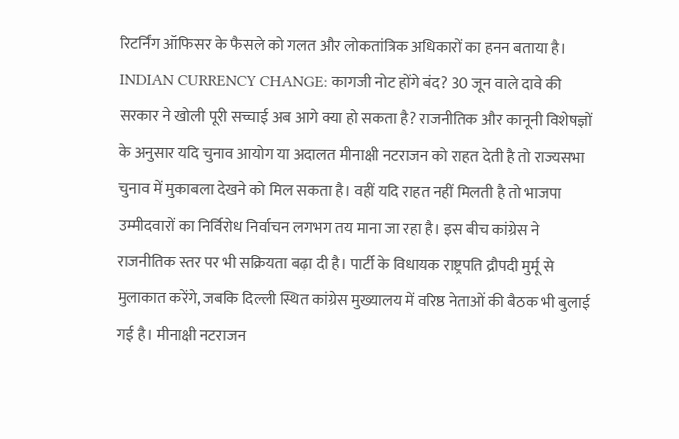रिटर्निंग ऑफिसर के फैसले को गलत और लोकतांत्रिक अधिकारों का हनन बताया है। INDIAN CURRENCY CHANGE: कागजी नोट होंगे बंद? 30 जून वाले दावे की सरकार ने खोली पूरी सच्चाई अब आगे क्या हो सकता है? राजनीतिक और कानूनी विशेषज्ञों के अनुसार यदि चुनाव आयोग या अदालत मीनाक्षी नटराजन को राहत देती है तो राज्यसभा चुनाव में मुकाबला देखने को मिल सकता है। वहीं यदि राहत नहीं मिलती है तो भाजपा उम्मीदवारों का निर्विरोध निर्वाचन लगभग तय माना जा रहा है। इस बीच कांग्रेस ने राजनीतिक स्तर पर भी सक्रियता बढ़ा दी है। पार्टी के विधायक राष्ट्रपति द्रौपदी मुर्मू से मुलाकात करेंगे, जबकि दिल्ली स्थित कांग्रेस मुख्यालय में वरिष्ठ नेताओं की बैठक भी बुलाई गई है। मीनाक्षी नटराजन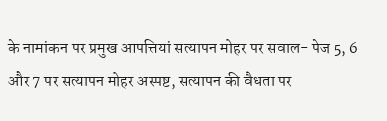के नामांकन पर प्रमुख आपत्तियां सत्यापन मोहर पर सवाल- पेज 5, 6 और 7 पर सत्यापन मोहर अस्पष्ट, सत्यापन की वैधता पर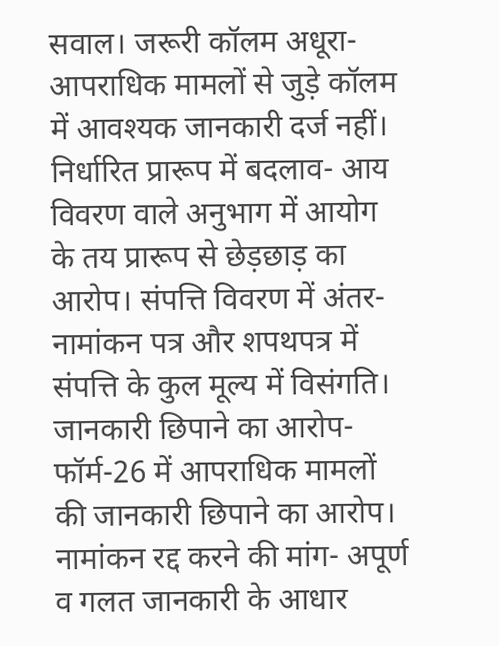सवाल। जरूरी कॉलम अधूरा- आपराधिक मामलों से जुड़े कॉलम में आवश्यक जानकारी दर्ज नहीं। निर्धारित प्रारूप में बदलाव- आय विवरण वाले अनुभाग में आयोग के तय प्रारूप से छेड़छाड़ का आरोप। संपत्ति विवरण में अंतर- नामांकन पत्र और शपथपत्र में संपत्ति के कुल मूल्य में विसंगति। जानकारी छिपाने का आरोप- फॉर्म-26 में आपराधिक मामलों की जानकारी छिपाने का आरोप। नामांकन रद्द करने की मांग- अपूर्ण व गलत जानकारी के आधार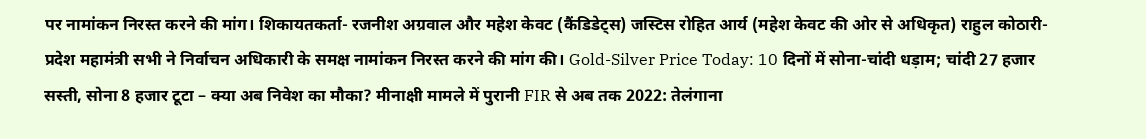पर नामांकन निरस्त करने की मांग। शिकायतकर्ता- रजनीश अग्रवाल और महेश केवट (कैंडिडेट्स) जस्टिस रोहित आर्य (महेश केवट की ओर से अधिकृत) राहुल कोठारी- प्रदेश महामंत्री सभी ने निर्वाचन अधिकारी के समक्ष नामांकन निरस्त करने की मांग की। Gold-Silver Price Today: 10 दिनों में सोना-चांदी धड़ाम; चांदी 27 हजार सस्ती, सोना 8 हजार टूटा – क्या अब निवेश का मौका? मीनाक्षी मामले में पुरानी FIR से अब तक 2022: तेलंगाना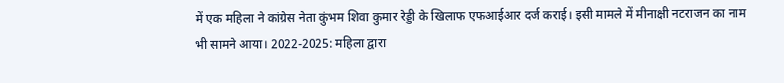में एक महिला ने कांग्रेस नेता कुंभम शिवा कुमार रेड्डी के खिलाफ एफआईआर दर्ज कराई। इसी मामले में मीनाक्षी नटराजन का नाम भी सामने आया। 2022-2025: महिला द्वारा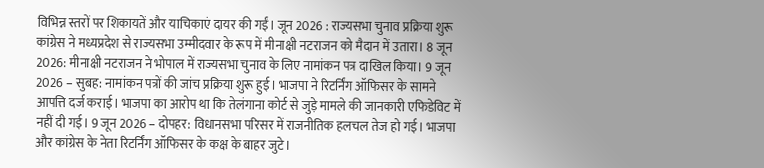विभिन्न स्तरों पर शिकायतें और याचिकाएं दायर की गईं। जून 2026 : राज्यसभा चुनाव प्रक्रिया शुरू कांग्रेस ने मध्यप्रदेश से राज्यसभा उम्मीदवार के रूप में मीनाक्षी नटराजन को मैदान में उतारा। 8 जून 2026: मीनाक्षी नटराजन ने भोपाल में राज्यसभा चुनाव के लिए नामांकन पत्र दाखिल किया। 9 जून 2026 – सुबह: नामांकन पत्रों की जांच प्रक्रिया शुरू हुई। भाजपा ने रिटर्निंग ऑफिसर के सामने आपत्ति दर्ज कराई। भाजपा का आरोप था कि तेलंगाना कोर्ट से जुड़े मामले की जानकारी एफिडेविट में नहीं दी गई। 9 जून 2026 – दोपहर: विधानसभा परिसर में राजनीतिक हलचल तेज हो गई। भाजपा और कांग्रेस के नेता रिटर्निंग ऑफिसर के कक्ष के बाहर जुटे।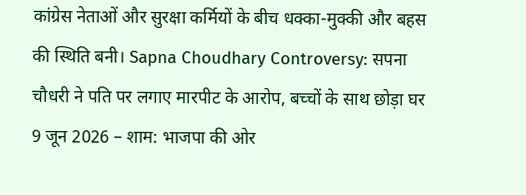कांग्रेस नेताओं और सुरक्षा कर्मियों के बीच धक्का-मुक्की और बहस की स्थिति बनी। Sapna Choudhary Controversy: सपना चौधरी ने पति पर लगाए मारपीट के आरोप, बच्चों के साथ छोड़ा घर 9 जून 2026 – शाम: भाजपा की ओर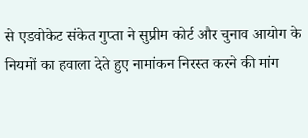से एडवोकेट संकेत गुप्ता ने सुप्रीम कोर्ट और चुनाव आयोग के नियमों का हवाला देते हुए नामांकन निरस्त करने की मांग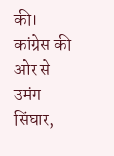की। कांग्रेस की ओर से उमंग सिंघार,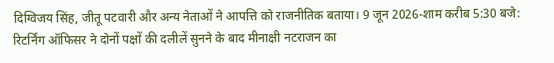दिग्विजय सिंह, जीतू पटवारी और अन्य नेताओं ने आपत्ति को राजनीतिक बताया। 9 जून 2026-शाम करीब 5:30 बजे: रिटर्निंग ऑफिसर ने दोनों पक्षों की दलीलें सुनने के बाद मीनाक्षी नटराजन का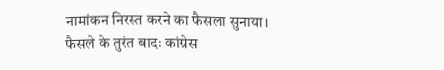नामांकन निरस्त करने का फैसला सुनाया। फैसले के तुरंत बादः कांग्रेस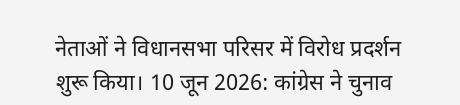नेताओं ने विधानसभा परिसर में विरोध प्रदर्शन शुरू किया। 10 जून 2026: कांग्रेस ने चुनाव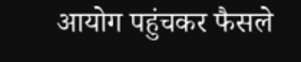आयोग पहुंचकर फैसले